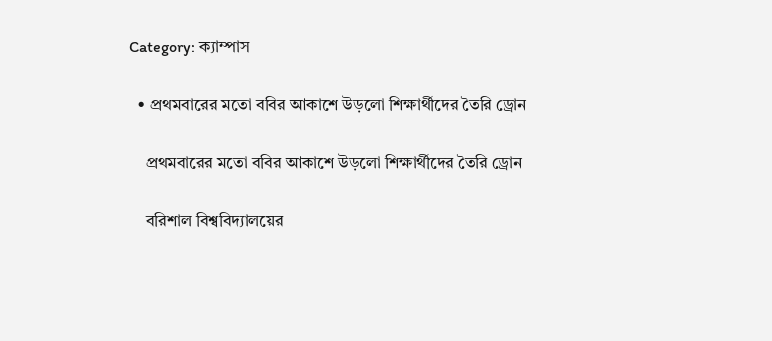Category: ক্যাম্পাস

  • প্রথমবারের মতো ববির আকাশে উড়লো শিক্ষার্থীদের তৈরি ড্রোন

    প্রথমবারের মতো ববির আকাশে উড়লো শিক্ষার্থীদের তৈরি ড্রোন

    বরিশাল বিশ্ববিদ্যালয়ের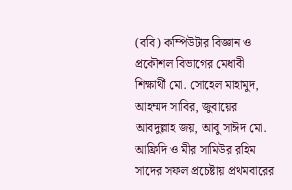(ববি) কম্পিউটার বিজ্ঞান ও প্রকৌশল বিভাগের মেধাবী শিক্ষার্থী মো. সোহেল মাহামুদ, আহম্মদ সাবির, জুবায়ের আবদুল্লাহ জয়, আবু সাঈদ মো. আফ্রিদি ও মীর সামিউর রহিম সাদের সফল প্রচেষ্টায় প্রথমবারের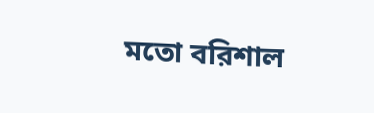মতো বরিশাল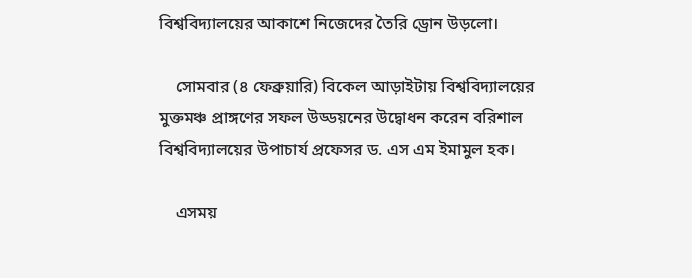বিশ্ববিদ্যালয়ের আকাশে নিজেদের তৈরি ড্রোন উড়লো।

    সোমবার (৪ ফেব্রুয়ারি) বিকেল আড়াইটায় বিশ্ববিদ্যালয়ের মুক্তমঞ্চ প্রাঙ্গণের সফল উড্ডয়নের উদ্বোধন করেন বরিশাল বিশ্ববিদ্যালয়ের উপাচার্য প্রফেসর ড. এস এম ইমামুল হক।

    এসময়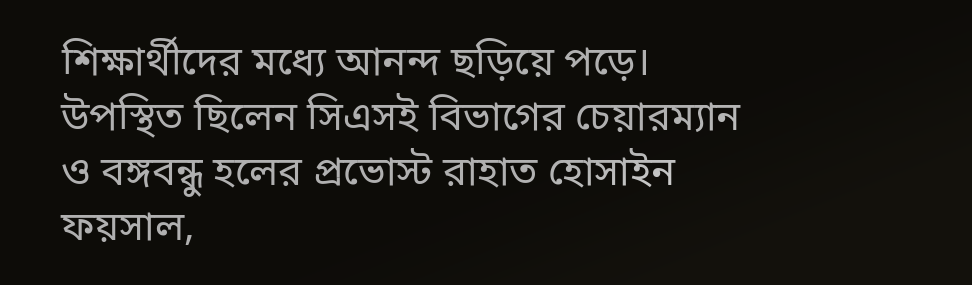শিক্ষার্থীদের মধ্যে আনন্দ ছড়িয়ে পড়ে। উপস্থিত ছিলেন সিএসই বিভাগের চেয়ারম্যান ও বঙ্গবন্ধু হলের প্রভোস্ট রাহাত হোসাইন ফয়সাল,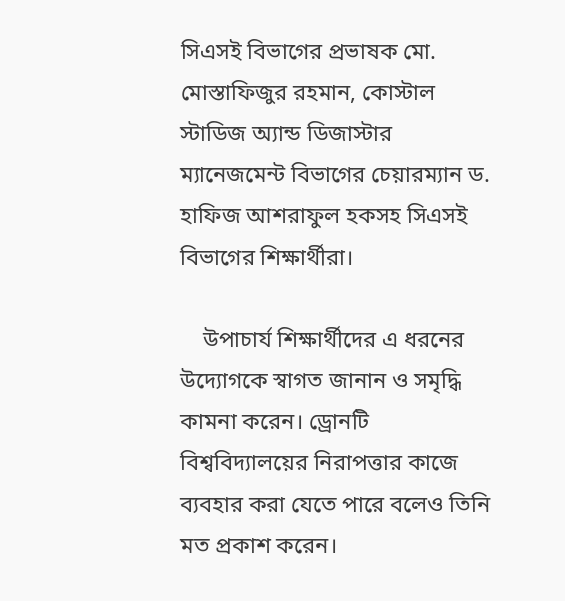সিএসই বিভাগের প্রভাষক মো. মোস্তাফিজুর রহমান, কোস্টাল স্টাডিজ অ্যান্ড ডিজাস্টার ম্যানেজমেন্ট বিভাগের চেয়ারম্যান ড. হাফিজ আশরাফুল হকসহ সিএসই বিভাগের শিক্ষার্থীরা।

    উপাচার্য শিক্ষার্থীদের এ ধরনের উদ্যোগকে স্বাগত জানান ও সমৃদ্ধি কামনা করেন। ড্রোনটি বিশ্ববিদ্যালয়ের নিরাপত্তার কাজে ব্যবহার করা যেতে পারে বলেও তিনি মত প্রকাশ করেন।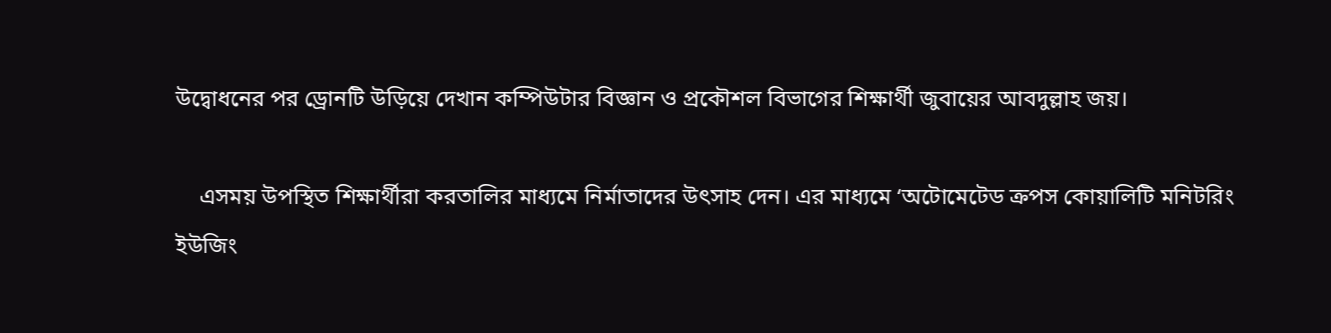উদ্বোধনের পর ড্রোনটি উড়িয়ে দেখান কম্পিউটার বিজ্ঞান ও প্রকৌশল বিভাগের শিক্ষার্থী জুবায়ের আবদুল্লাহ জয়।

    এসময় উপস্থিত শিক্ষার্থীরা করতালির মাধ্যমে নির্মাতাদের উৎসাহ দেন। এর মাধ্যমে ‘অটোমেটেড ক্রপস কোয়ালিটি মনিটরিং ইউজিং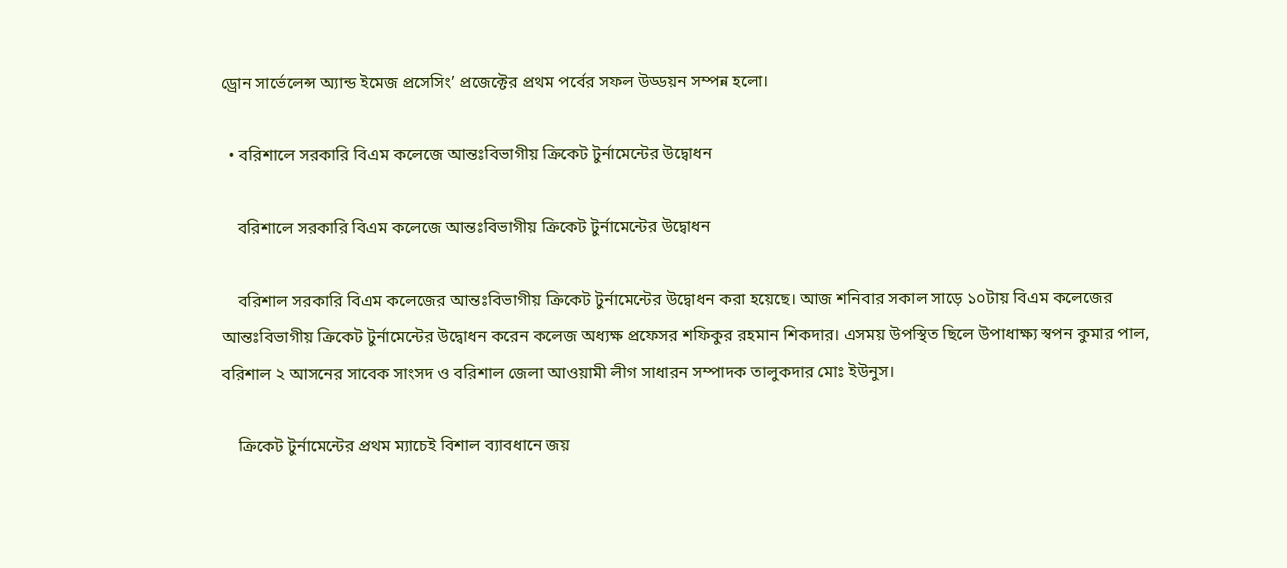ড্রোন সার্ভেলেন্স অ্যান্ড ইমেজ প্রসেসিং’ প্রজেক্টের প্রথম পর্বের সফল উড্ডয়ন সম্পন্ন হলো।

  • বরিশালে সরকারি বিএম কলেজে আন্তঃবিভাগীয় ক্রিকেট টুর্নামেন্টের উদ্বোধন

    বরিশালে সরকারি বিএম কলেজে আন্তঃবিভাগীয় ক্রিকেট টুর্নামেন্টের উদ্বোধন

    বরিশাল সরকারি বিএম কলেজের আন্তঃবিভাগীয় ক্রিকেট টুর্নামেন্টের উদ্বোধন করা হয়েছে। আজ শনিবার সকাল সাড়ে ১০টায় বিএম কলেজের আন্তঃবিভাগীয় ক্রিকেট টুর্নামেন্টের উদ্বোধন করেন কলেজ অধ্যক্ষ প্রফেসর শফিকুর রহমান শিকদার। এসময় উপস্থিত ছিলে উপাধাক্ষ্য স্বপন কুমার পাল, বরিশাল ২ আসনের সাবেক সাংসদ ও বরিশাল জেলা আওয়ামী লীগ সাধারন সম্পাদক তালুকদার মোঃ ইউনুস।

    ক্রিকেট টুর্নামেন্টের প্রথম ম্যাচেই বিশাল ব্যাবধানে জয়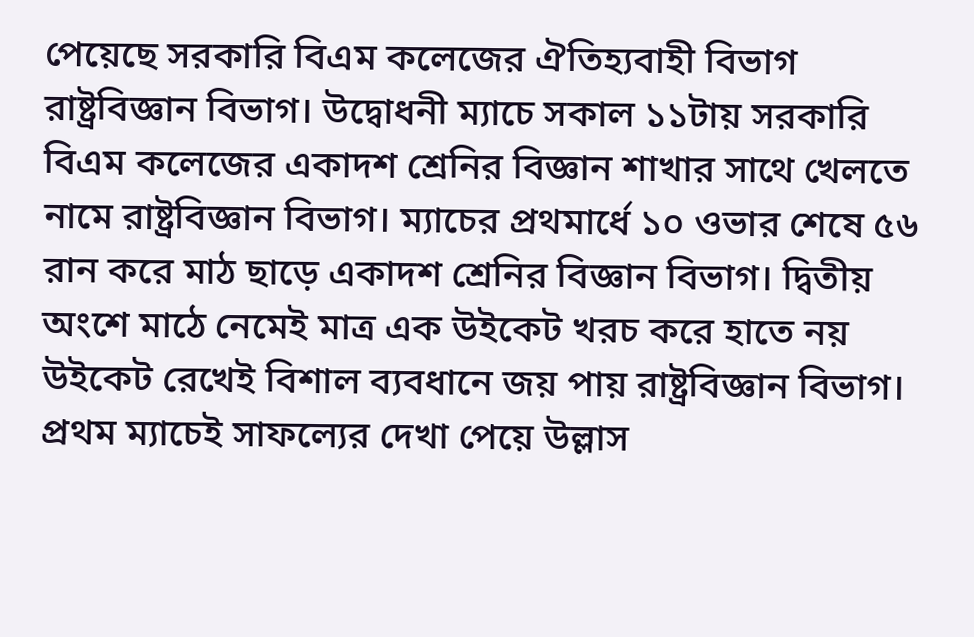পেয়েছে সরকারি বিএম কলেজের ঐতিহ্যবাহী বিভাগ রাষ্ট্রবিজ্ঞান বিভাগ। উদ্বোধনী ম্যাচে সকাল ১১টায় সরকারি বিএম কলেজের একাদশ শ্রেনির বিজ্ঞান শাখার সাথে খেলতে নামে রাষ্ট্রবিজ্ঞান বিভাগ। ম্যাচের প্রথমার্ধে ১০ ওভার শেষে ৫৬ রান করে মাঠ ছাড়ে একাদশ শ্রেনির বিজ্ঞান বিভাগ। দ্বিতীয় অংশে মাঠে নেমেই মাত্র এক উইকেট খরচ করে হাতে নয় উইকেট রেখেই বিশাল ব্যবধানে জয় পায় রাষ্ট্রবিজ্ঞান বিভাগ। প্রথম ম্যাচেই সাফল্যের দেখা পেয়ে উল্লাস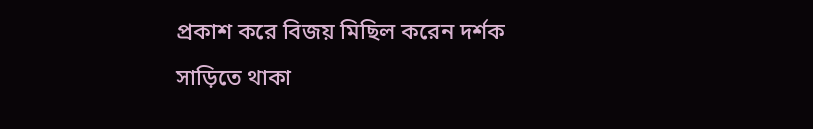প্রকাশ করে বিজয় মিছিল করেন দর্শক সাড়িতে থাকা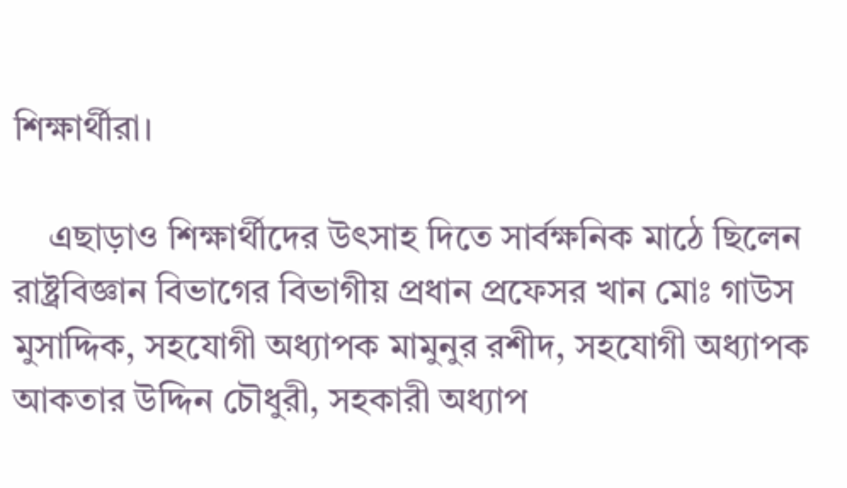শিক্ষার্থীরা।

    এছাড়াও শিক্ষার্থীদের উৎসাহ দিতে সার্বক্ষনিক মাঠে ছিলেন রাষ্ট্রবিজ্ঞান বিভাগের বিভাগীয় প্রধান প্রফেসর খান মোঃ গাউস মুসাদ্দিক, সহযোগী অধ্যাপক মামুনুর রশীদ, সহযোগী অধ্যাপক আকতার উদ্দিন চৌধুরী, সহকারী অধ্যাপ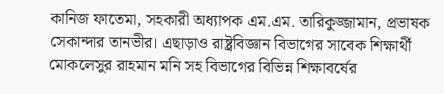কানিজ ফাতেমা, সহকারী অধ্যাপক এম.এম. তারিকুজ্জামান, প্রভাষক সেকান্দার তানভীর। এছাড়াও রাষ্ট্রবিজ্ঞান বিভাগের সাবেক শিক্ষার্থী মোকলেসুর রাহমান মনি সহ বিভাগের বিভিন্ন শিক্ষাবর্ষের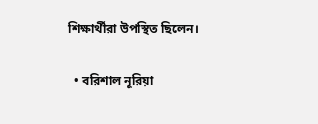শিক্ষার্থীরা উপস্থিত ছিলেন।

  • বরিশাল নূরিয়া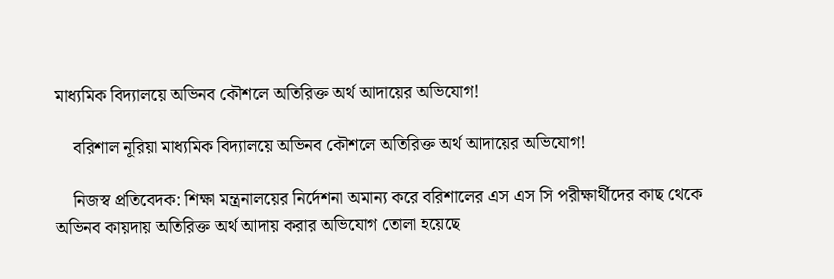মাধ্যমিক বিদ্যালয়ে অভিনব কৌশলে অতিরিক্ত অর্থ আদায়ের অভিযোগ!

    বরিশাল নূরিয়া মাধ্যমিক বিদ্যালয়ে অভিনব কৌশলে অতিরিক্ত অর্থ আদায়ের অভিযোগ!

    নিজস্ব প্রতিবেদক: শিক্ষা মন্ত্রনালয়ের নির্দেশনা অমান্য করে বরিশালের এস এস সি পরীক্ষার্থীদের কাছ থেকে অভিনব কায়দায় অতিরিক্ত অর্থ আদায় করার অভিযোগ তোলা হয়েছে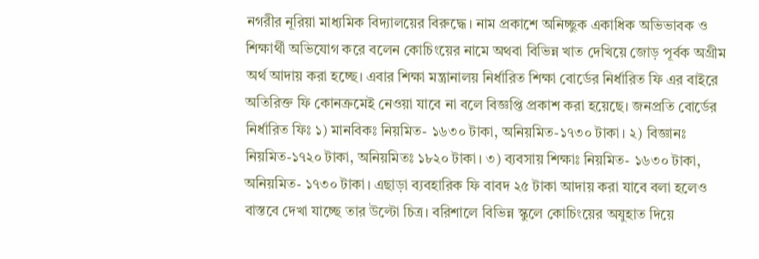নগরীর নূরিয়া মাধ্যমিক বিদ্যালয়ের বিরুদ্ধে। নাম প্রকাশে অনিচ্ছুক একাধিক অভিভাবক ও শিক্ষার্থী অভিযোগ করে বলেন কোচিংয়ের নামে অথবা বিভিন্ন খাত দেখিয়ে জোড় পূর্বক অগ্রীম অর্থ আদায় করা হচ্ছে। এবার শিক্ষা মন্ত্রানালয় নির্ধারিত শিক্ষা বোর্ডের নির্ধারিত ফি এর বাইরে অতিরিক্ত ফি কোনক্রমেই নেওয়া যাবে না বলে বিজ্ঞপ্তি প্রকাশ করা হয়েছে। জনপ্রতি বোর্ডের নির্ধারিত ফিঃ ১) মানবিকঃ নিয়মিত- ১৬৩০ টাকা, অনিয়মিত-১৭৩০ টাকা। ২) বিজ্ঞানঃ নিয়মিত-১৭২০ টাকা, অনিয়মিতঃ ১৮২০ টাকা। ৩) ব্যবসায় শিক্ষাঃ নিয়মিত- ১৬৩০ টাকা, অনিয়মিত- ১৭৩০ টাকা। এছাড়া ব্যবহারিক ফি বাবদ ২৫ টাকা আদায় করা যাবে বলা হলেও বাস্তবে দেখা যাচ্ছে তার উল্টো চিত্র। বরিশালে বিভিন্ন স্কুলে কোচিংয়ের অযুহাত দিয়ে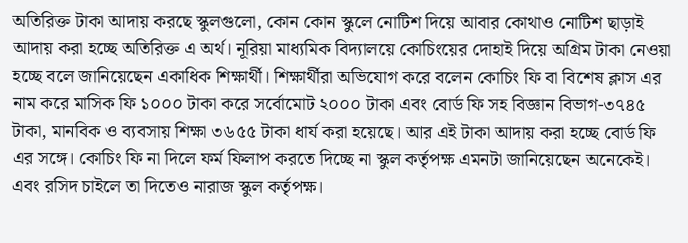অতিরিক্ত টাকা আদায় করছে স্কুলগুলো, কোন কোন স্কুলে নোটিশ দিয়ে আবার কোথাও নোটিশ ছাড়াই আদায় করা হচ্ছে অতিরিক্ত এ অর্থ। নূরিয়া মাধ্যমিক বিদ্যালয়ে কোচিংয়ের দোহাই দিয়ে অগ্রিম টাকা নেওয়া হচ্ছে বলে জানিয়েছেন একাধিক শিক্ষার্থী। শিক্ষার্থীরা অভিযোগ করে বলেন কোচিং ফি বা বিশেষ ক্লাস এর নাম করে মাসিক ফি ১০০০ টাকা করে সর্বোমোট ২০০০ টাকা এবং বোর্ড ফি সহ বিজ্ঞান বিভাগ-৩৭৪৫ টাকা, মানবিক ও ব্যবসায় শিক্ষা ৩৬৫৫ টাকা ধার্য করা হয়েছে। আর এই টাকা আদায় করা হচ্ছে বোর্ড ফি এর সঙ্গে। কোচিং ফি না দিলে ফর্ম ফিলাপ করতে দিচ্ছে না স্কুল কর্তৃপক্ষ এমনটা জানিয়েছেন অনেকেই। এবং রসিদ চাইলে তা দিতেও নারাজ স্কুল কর্তৃপক্ষ।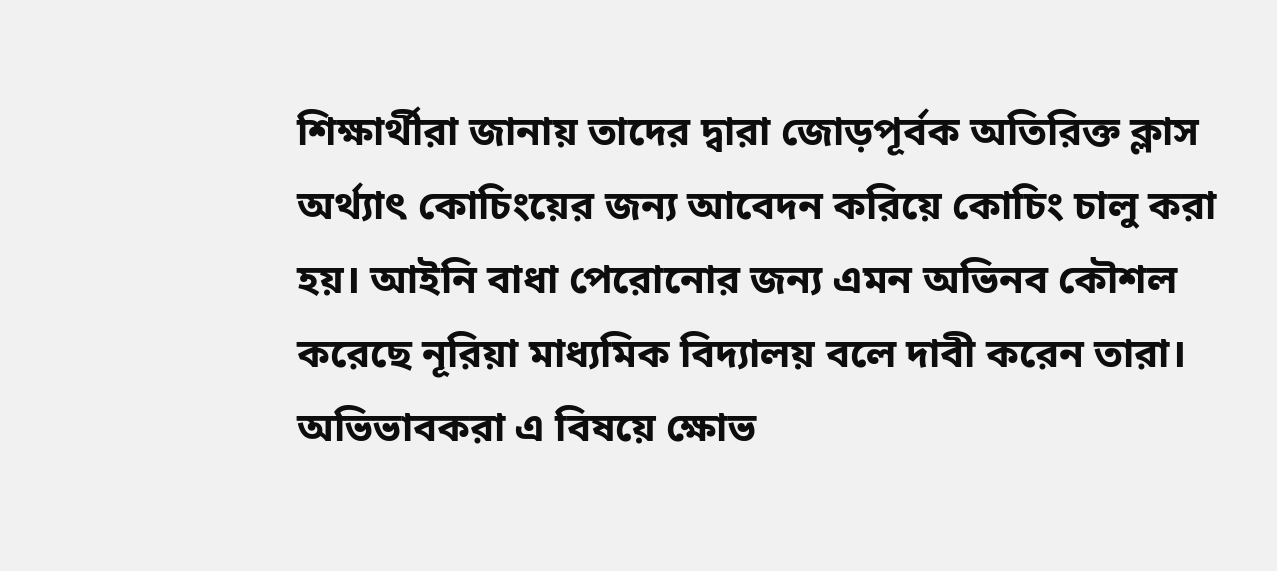শিক্ষার্থীরা জানায় তাদের দ্বারা জোড়পূর্বক অতিরিক্ত ক্লাস অর্থ্যাৎ কোচিংয়ের জন্য আবেদন করিয়ে কোচিং চালু করা হয়। আইনি বাধা পেরোনোর জন্য এমন অভিনব কৌশল করেছে নূরিয়া মাধ্যমিক বিদ্যালয় বলে দাবী করেন তারা। অভিভাবকরা এ বিষয়ে ক্ষোভ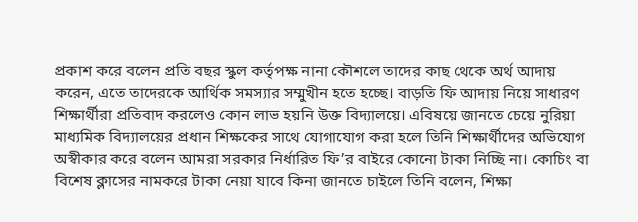প্রকাশ করে বলেন প্রতি বছর স্কুল কর্তৃপক্ষ নানা কৌশলে তাদের কাছ থেকে অর্থ আদায় করেন, এতে তাদেরকে আর্থিক সমস্যার সম্মুখীন হতে হচ্ছে। বাড়তি ফি আদায় নিয়ে সাধারণ শিক্ষার্থীরা প্রতিবাদ করলেও কোন লাভ হয়নি উক্ত বিদ্যালয়ে। এবিষয়ে জানতে চেয়ে নুরিয়া মাধ্যমিক বিদ্যালয়ের প্রধান শিক্ষকের সাথে যোগাযোগ করা হলে তিনি শিক্ষার্থীদের অভিযোগ অস্বীকার করে বলেন আমরা সরকার নির্ধারিত ফি’র বাইরে কোনো টাকা নিচ্ছি না। কোচিং বা বিশেষ ক্লাসের নামকরে টাকা নেয়া যাবে কিনা জানতে চাইলে তিনি বলেন, শিক্ষা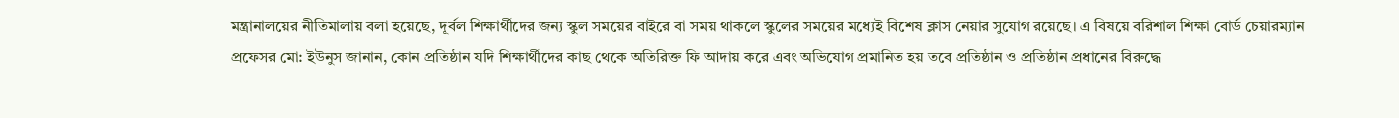মন্ত্রানালয়ের নীতিমালায় বলা হয়েছে, দূর্বল শিক্ষার্থীদের জন্য স্কুল সময়ের বাইরে বা সময় থাকলে স্কুলের সময়ের মধ্যেই বিশেষ ক্লাস নেয়ার সুযোগ রয়েছে। এ বিষয়ে বরিশাল শিক্ষা বোর্ড চেয়ারম্যান প্রফেসর মো: ইউনুস জানান, কোন প্রতিষ্ঠান যদি শিক্ষার্থীদের কাছ থেকে অতিরিক্ত ফি আদায় করে এবং অভিযোগ প্রমানিত হয় তবে প্রতিষ্ঠান ও প্রতিষ্ঠান প্রধানের বিরুদ্ধে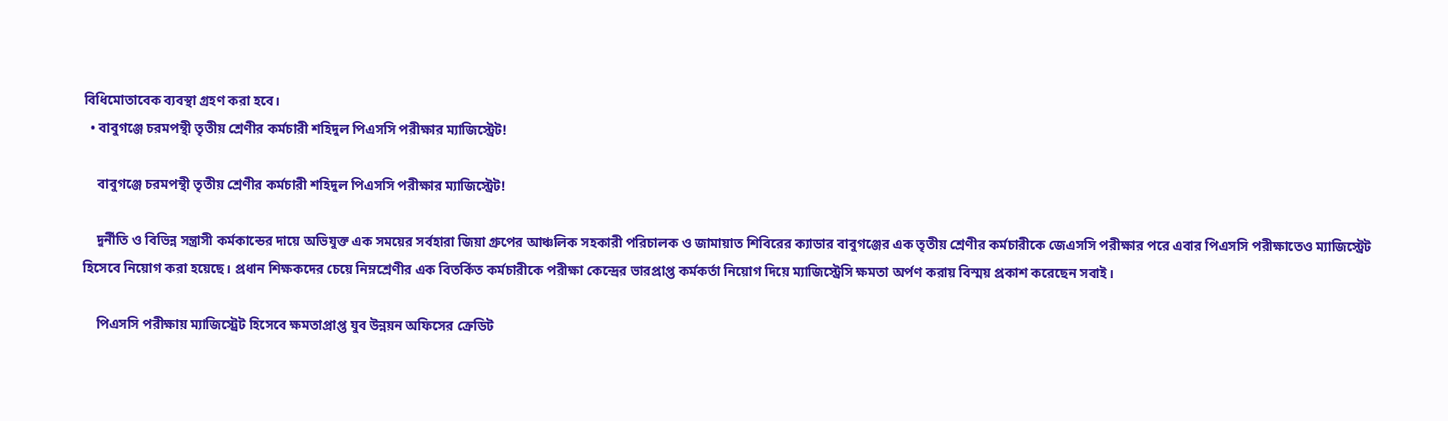বিধিমোতাবেক ব্যবস্থা গ্রহণ করা হবে।
  • বাবুগঞ্জে চরমপন্থী তৃতীয় শ্রেণীর কর্মচারী শহিদুল পিএসসি পরীক্ষার ম্যাজিস্ট্রেট!

    বাবুগঞ্জে চরমপন্থী তৃতীয় শ্রেণীর কর্মচারী শহিদুল পিএসসি পরীক্ষার ম্যাজিস্ট্রেট!

    দুর্নীতি ও বিভিন্ন সন্ত্রাসী কর্মকান্ডের দায়ে অভিযুক্ত এক সময়ের সর্বহারা জিয়া গ্রুপের আঞ্চলিক সহকারী পরিচালক ও জামায়াত শিবিরের ক্যাডার বাবুগঞ্জের এক তৃতীয় শ্রেণীর কর্মচারীকে জেএসসি পরীক্ষার পরে এবার পিএসসি পরীক্ষাতেও ম্যাজিস্ট্রেট হিসেবে নিয়োগ করা হয়েছে। প্রধান শিক্ষকদের চেয়ে নিম্নশ্রেণীর এক বিতর্কিত কর্মচারীকে পরীক্ষা কেন্দ্রের ভারপ্রাপ্ত কর্মকর্তা নিয়োগ দিয়ে ম্যাজিস্ট্রেসি ক্ষমতা অর্পণ করায় বিস্ময় প্রকাশ করেছেন সবাই।

    পিএসসি পরীক্ষায় ম্যাজিস্ট্রেট হিসেবে ক্ষমতাপ্রাপ্ত যুব উন্নয়ন অফিসের ক্রেডিট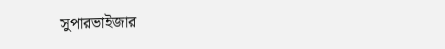সুপারভাইজার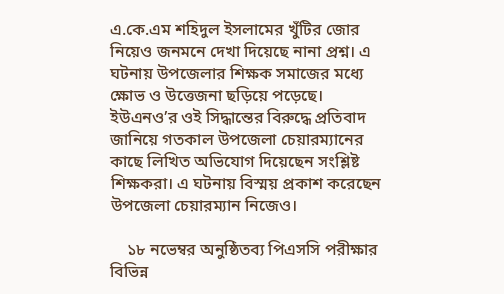এ.কে.এম শহিদুল ইসলামের খুঁটির জোর নিয়েও জনমনে দেখা দিয়েছে নানা প্রশ্ন। এ ঘটনায় উপজেলার শিক্ষক সমাজের মধ্যে ক্ষোভ ও উত্তেজনা ছড়িয়ে পড়েছে। ইউএনও’র ওই সিদ্ধান্তের বিরুদ্ধে প্রতিবাদ জানিয়ে গতকাল উপজেলা চেয়ারম্যানের কাছে লিখিত অভিযোগ দিয়েছেন সংশ্লিষ্ট শিক্ষকরা। এ ঘটনায় বিস্ময় প্রকাশ করেছেন উপজেলা চেয়ারম্যান নিজেও।

    ১৮ নভেম্বর অনুষ্ঠিতব্য পিএসসি পরীক্ষার বিভিন্ন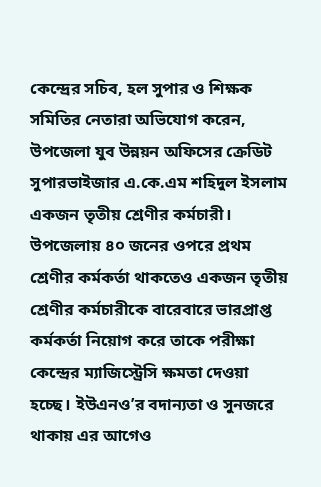কেন্দ্রের সচিব, হল সুপার ও শিক্ষক সমিতির নেতারা অভিযোগ করেন, উপজেলা যুব উন্নয়ন অফিসের ক্রেডিট সুপারভাইজার এ.কে.এম শহিদুল ইসলাম একজন তৃতীয় শ্রেণীর কর্মচারী। উপজেলায় ৪০ জনের ওপরে প্রথম শ্রেণীর কর্মকর্তা থাকতেও একজন তৃতীয় শ্রেণীর কর্মচারীকে বারেবারে ভারপ্রাপ্ত কর্মকর্তা নিয়োগ করে তাকে পরীক্ষা কেন্দ্রের ম্যাজিস্ট্রেসি ক্ষমতা দেওয়া হচ্ছে। ইউএনও’র বদান্যতা ও সুনজরে থাকায় এর আগেও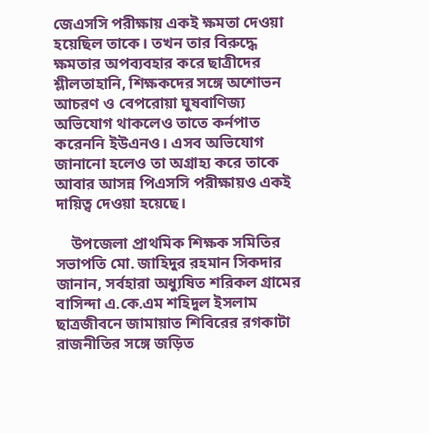জেএসসি পরীক্ষায় একই ক্ষমতা দেওয়া হয়েছিল তাকে। তখন তার বিরুদ্ধে ক্ষমতার অপব্যবহার করে ছাত্রীদের শ্লীলতাহানি, শিক্ষকদের সঙ্গে অশোভন আচরণ ও বেপরোয়া ঘুষবাণিজ্য অভিযোগ থাকলেও তাতে কর্নপাত করেননি ইউএনও। এসব অভিযোগ জানানো হলেও তা অগ্রাহ্য করে তাকে আবার আসন্ন পিএসসি পরীক্ষায়ও একই দায়িত্ব দেওয়া হয়েছে।

    উপজেলা প্রাথমিক শিক্ষক সমিতির সভাপতি মো. জাহিদুর রহমান সিকদার জানান, সর্বহারা অধ্যুষিত শরিকল গ্রামের বাসিন্দা এ.কে.এম শহিদুল ইসলাম ছাত্রজীবনে জামায়াত শিবিরের রগকাটা রাজনীতির সঙ্গে জড়িত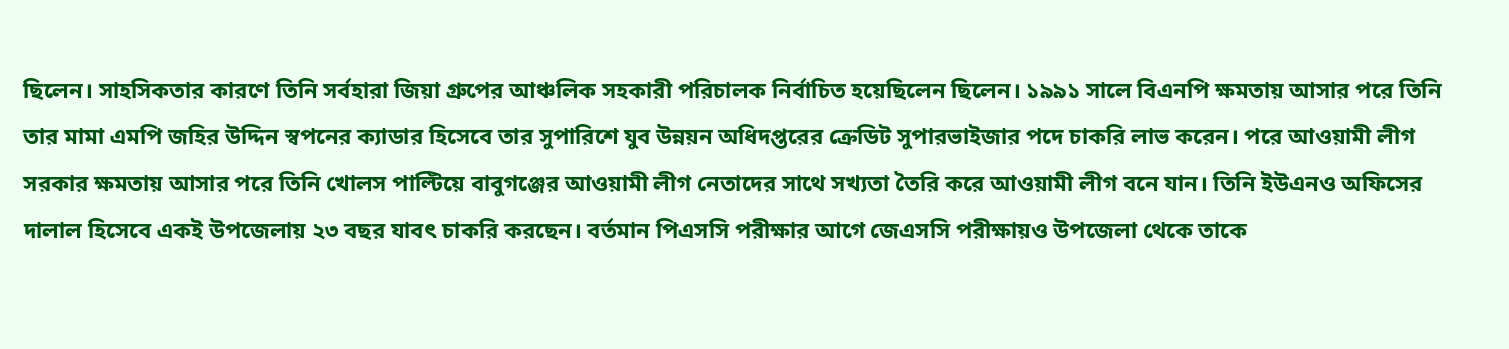ছিলেন। সাহসিকতার কারণে তিনি সর্বহারা জিয়া গ্রুপের আঞ্চলিক সহকারী পরিচালক নির্বাচিত হয়েছিলেন ছিলেন। ১৯৯১ সালে বিএনপি ক্ষমতায় আসার পরে তিনি তার মামা এমপি জহির উদ্দিন স্বপনের ক্যাডার হিসেবে তার সুপারিশে যুব উন্নয়ন অধিদপ্তরের ক্রেডিট সুপারভাইজার পদে চাকরি লাভ করেন। পরে আওয়ামী লীগ সরকার ক্ষমতায় আসার পরে তিনি খোলস পাল্টিয়ে বাবুগঞ্জের আওয়ামী লীগ নেতাদের সাথে সখ্যতা তৈরি করে আওয়ামী লীগ বনে যান। তিনি ইউএনও অফিসের দালাল হিসেবে একই উপজেলায় ২৩ বছর যাবৎ চাকরি করছেন। বর্তমান পিএসসি পরীক্ষার আগে জেএসসি পরীক্ষায়ও উপজেলা থেকে তাকে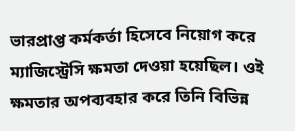ভারপ্রাপ্ত কর্মকর্তা হিসেবে নিয়োগ করে ম্যাজিস্ট্রেসি ক্ষমতা দেওয়া হয়েছিল। ওই ক্ষমতার অপব্যবহার করে তিনি বিভিন্ন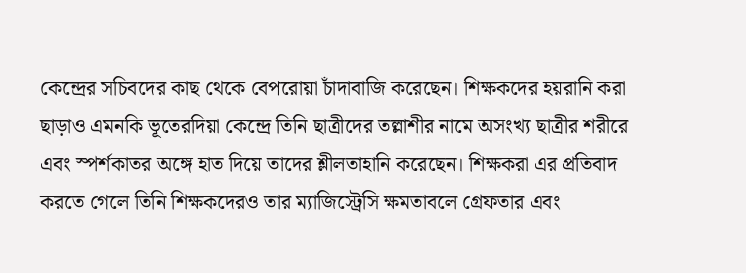কেন্দ্রের সচিবদের কাছ থেকে বেপরোয়া চাঁদাবাজি করেছেন। শিক্ষকদের হয়রানি করা ছাড়াও এমনকি ভূতেরদিয়া কেন্দ্রে তিনি ছাত্রীদের তল্লাশীর নামে অসংখ্য ছাত্রীর শরীরে এবং স্পর্শকাতর অঙ্গে হাত দিয়ে তাদের শ্লীলতাহানি করেছেন। শিক্ষকরা এর প্রতিবাদ করতে গেলে তিনি শিক্ষকদেরও তার ম্যাজিস্ট্রেসি ক্ষমতাবলে গ্রেফতার এবং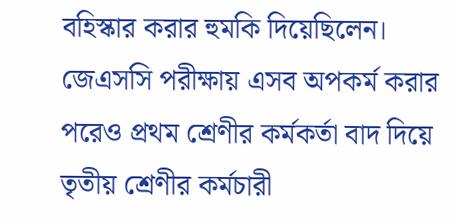বহিস্কার করার হুমকি দিয়েছিলেন। জেএসসি পরীক্ষায় এসব অপকর্ম করার পরেও প্রথম শ্রেণীর কর্মকর্তা বাদ দিয়ে তৃতীয় শ্রেণীর কর্মচারী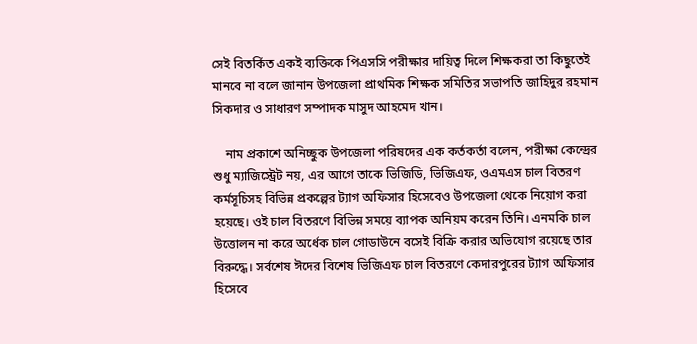সেই বিতর্কিত একই ব্যক্তিকে পিএসসি পরীক্ষার দায়িত্ব দিলে শিক্ষকরা তা কিছুতেই মানবে না বলে জানান উপজেলা প্রাথমিক শিক্ষক সমিতির সভাপতি জাহিদুর রহমান সিকদার ও সাধারণ সম্পাদক মাসুদ আহমেদ খান।

    নাম প্রকাশে অনিচ্ছুক উপজেলা পরিষদের এক কর্তকর্তা বলেন, পরীক্ষা কেন্দ্রের শুধু ম্যাজিস্ট্রেট নয়, এর আগে তাকে ভিজিডি, ভিজিএফ, ওএমএস চাল বিতরণ কর্মসূচিসহ বিভিন্ন প্রকল্পের ট্যাগ অফিসার হিসেবেও উপজেলা থেকে নিয়োগ করা হয়েছে। ওই চাল বিতরণে বিভিন্ন সময়ে ব্যাপক অনিয়ম করেন তিনি। এনমকি চাল উত্তোলন না করে অর্ধেক চাল গোডাউনে বসেই বিক্রি করার অভিযোগ রয়েছে তার বিরুদ্ধে। সর্বশেষ ঈদের বিশেষ ভিজিএফ চাল বিতরণে কেদারপুরের ট্যাগ অফিসার হিসেবে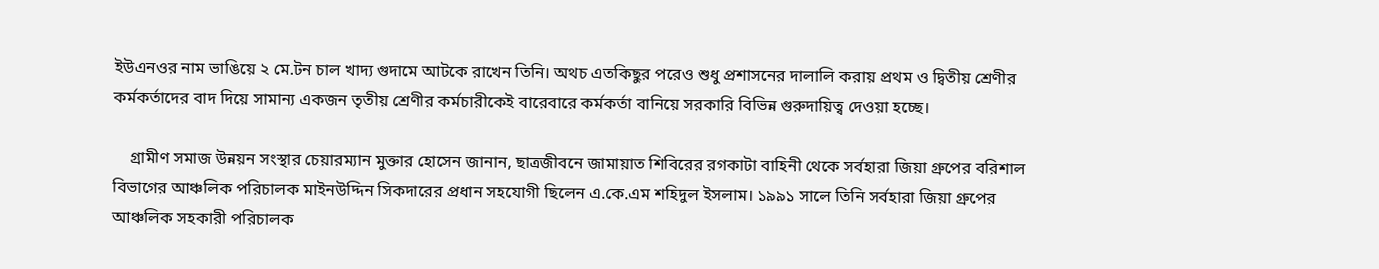ইউএনওর নাম ভাঙিয়ে ২ মে.টন চাল খাদ্য গুদামে আটকে রাখেন তিনি। অথচ এতকিছুর পরেও শুধু প্রশাসনের দালালি করায় প্রথম ও দ্বিতীয় শ্রেণীর কর্মকর্তাদের বাদ দিয়ে সামান্য একজন তৃতীয় শ্রেণীর কর্মচারীকেই বারেবারে কর্মকর্তা বানিয়ে সরকারি বিভিন্ন গুরুদায়িত্ব দেওয়া হচ্ছে।

    গ্রামীণ সমাজ উন্নয়ন সংস্থার চেয়ারম্যান মুক্তার হোসেন জানান, ছাত্রজীবনে জামায়াত শিবিরের রগকাটা বাহিনী থেকে সর্বহারা জিয়া গ্রুপের বরিশাল বিভাগের আঞ্চলিক পরিচালক মাইনউদ্দিন সিকদারের প্রধান সহযোগী ছিলেন এ.কে.এম শহিদুল ইসলাম। ১৯৯১ সালে তিনি সর্বহারা জিয়া গ্রুপের আঞ্চলিক সহকারী পরিচালক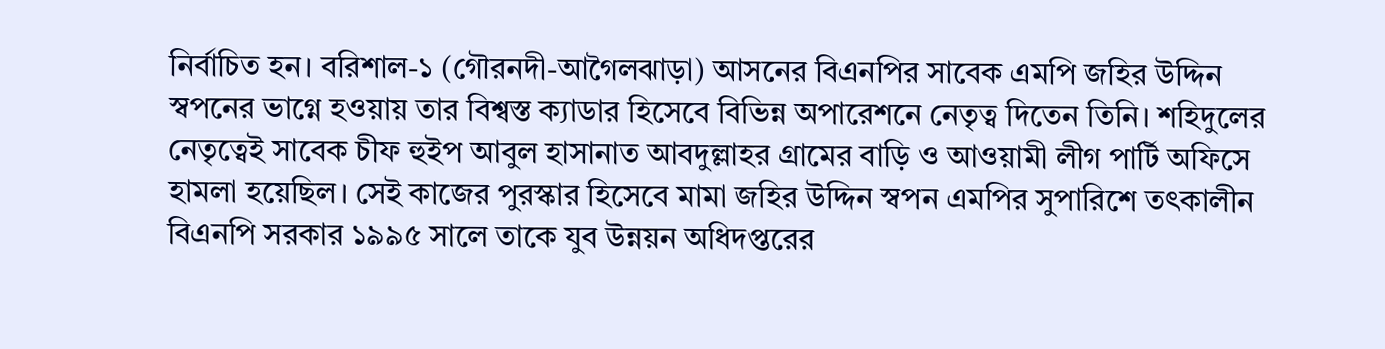নির্বাচিত হন। বরিশাল-১ (গৌরনদী-আগৈলঝাড়া) আসনের বিএনপির সাবেক এমপি জহির উদ্দিন স্বপনের ভাগ্নে হওয়ায় তার বিশ্বস্ত ক্যাডার হিসেবে বিভিন্ন অপারেশনে নেতৃত্ব দিতেন তিনি। শহিদুলের নেতৃত্বেই সাবেক চীফ হুইপ আবুল হাসানাত আবদুল্লাহর গ্রামের বাড়ি ও আওয়ামী লীগ পার্টি অফিসে হামলা হয়েছিল। সেই কাজের পুরস্কার হিসেবে মামা জহির উদ্দিন স্বপন এমপির সুপারিশে তৎকালীন বিএনপি সরকার ১৯৯৫ সালে তাকে যুব উন্নয়ন অধিদপ্তরের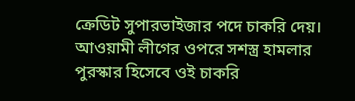ক্রেডিট সুপারভাইজার পদে চাকরি দেয়। আওয়ামী লীগের ওপরে সশস্ত্র হামলার পুরস্কার হিসেবে ওই চাকরি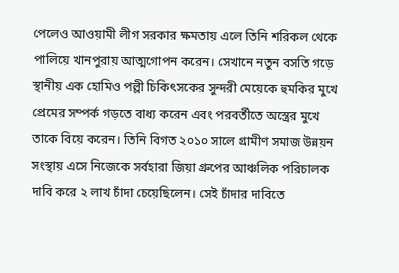পেলেও আওয়ামী লীগ সরকার ক্ষমতায় এলে তিনি শরিকল থেকে পালিয়ে খানপুরায় আত্মগোপন করেন। সেখানে নতুন বসতি গড়ে স্থানীয় এক হোমিও পল্লী চিকিৎসকের সুন্দরী মেয়েকে হুমকির মুখে প্রেমের সম্পর্ক গড়তে বাধ্য করেন এবং পরবর্তীতে অস্ত্রের মুখে তাকে বিয়ে করেন। তিনি বিগত ২০১০ সালে গ্রামীণ সমাজ উন্নয়ন সংস্থায় এসে নিজেকে সর্বহারা জিয়া গ্রুপের আঞ্চলিক পরিচালক দাবি করে ২ লাখ চাঁদা চেয়েছিলেন। সেই চাঁদার দাবিতে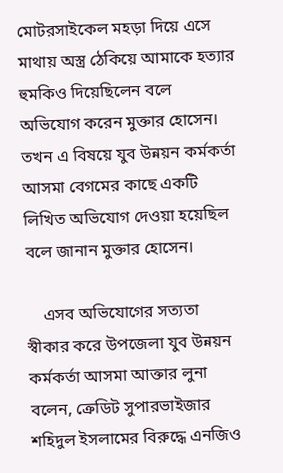মোটরসাইকেল মহড়া দিয়ে এসে মাথায় অস্ত্র ঠেকিয়ে আমাকে হত্যার হুমকিও দিয়েছিলেন বলে অভিযোগ করেন মুক্তার হোসেন। তখন এ বিষয়ে যুব উন্নয়ন কর্মকর্তা আসমা বেগমের কাছে একটি লিখিত অভিযোগ দেওয়া হয়েছিল বলে জানান মুক্তার হোসেন।

    এসব অভিযোগের সত্যতা স্বীকার করে উপজেলা যুব উন্নয়ন কর্মকর্তা আসমা আক্তার লুনা বলেন, ক্রেডিট সুপারভাইজার শহিদুল ইসলামের বিরুদ্ধে এনজিও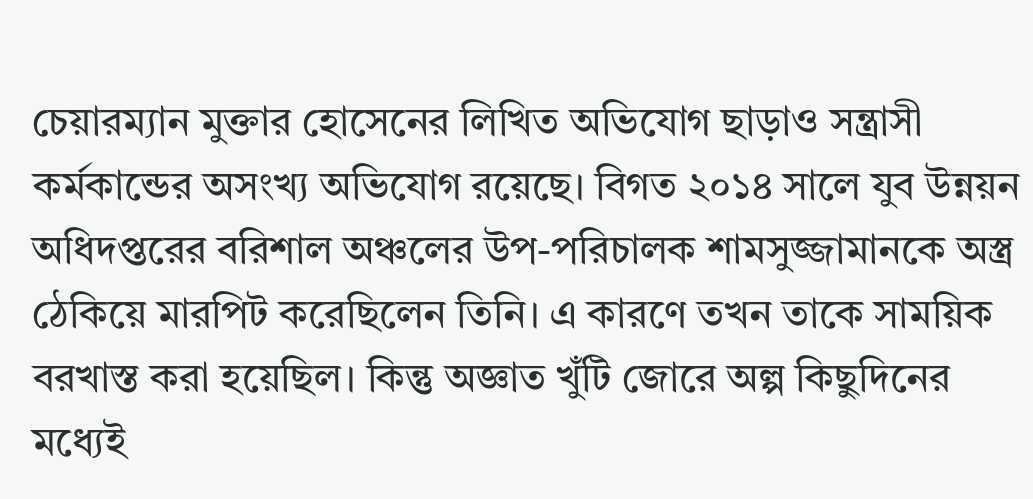চেয়ারম্যান মুক্তার হোসেনের লিখিত অভিযোগ ছাড়াও সন্ত্রাসী কর্মকান্ডের অসংখ্য অভিযোগ রয়েছে। বিগত ২০১৪ সালে যুব উন্নয়ন অধিদপ্তরের বরিশাল অঞ্চলের উপ-পরিচালক শামসুজ্জামানকে অস্ত্র ঠেকিয়ে মারপিট করেছিলেন তিনি। এ কারণে তখন তাকে সাময়িক বরখাস্ত করা হয়েছিল। কিন্তু অজ্ঞাত খুঁটি জোরে অল্প কিছুদিনের মধ্যেই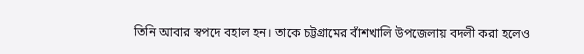তিনি আবার স্বপদে বহাল হন। তাকে চট্টগ্রামের বাঁশখালি উপজেলায় বদলী করা হলেও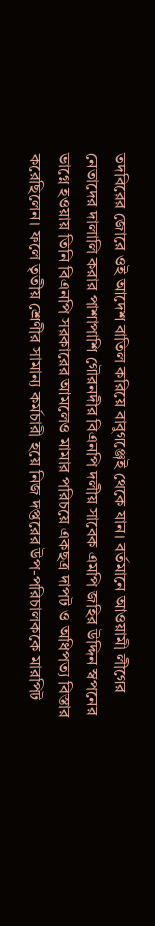তদবিরের জোরে ওই আদেশ বাতিল করিয়ে বাবুগঞ্জেই থেকে যান। বর্তমানে আওয়ামী লীগের নেতাদের দালালি করার পাশাপাশি গৌরনদীর বিএনপি দলীয় সাবেক এমপি জহির উদ্দিন স্বপনের ভাগ্নে হওয়ায় তিনি বিএনপি সরকারের আমলেও মামার পরিচয়ে একছত্র দাপট ও অধিপত্য বিস্তার করেছিলেন। ফলে তৃতীয় শ্রেণীর সামান্য কর্মচারী হয়ে নিজ দপ্তরের উপ-পরিচালককে মারপিট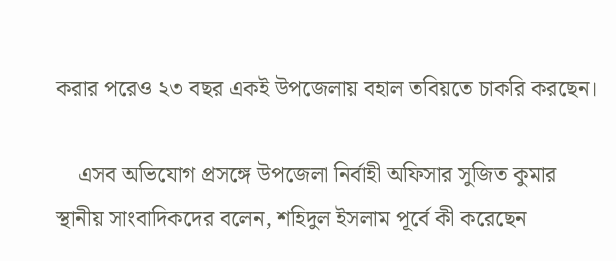করার পরেও ২৩ বছর একই উপজেলায় বহাল তবিয়তে চাকরি করছেন।

    এসব অভিযোগ প্রসঙ্গে উপজেলা নির্বাহী অফিসার সুজিত কুমার স্থানীয় সাংবাদিকদের বলেন, শহিদুল ইসলাম পূর্বে কী করেছেন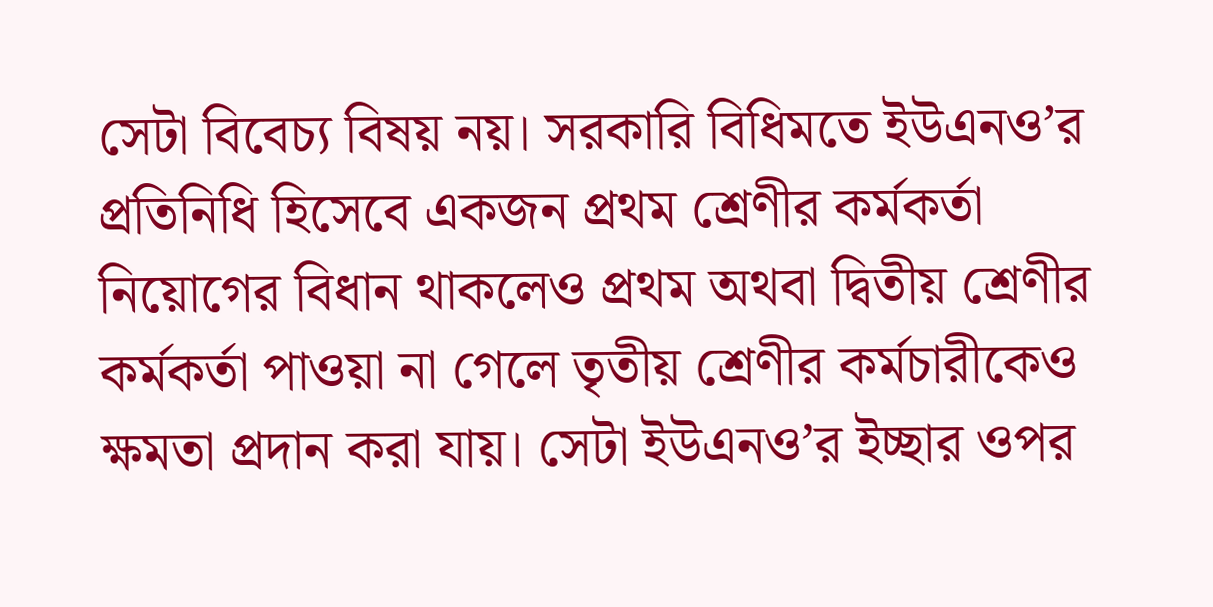সেটা বিবেচ্য বিষয় নয়। সরকারি বিধিমতে ইউএনও’র প্রতিনিধি হিসেবে একজন প্রথম শ্রেণীর কর্মকর্তা নিয়োগের বিধান থাকলেও প্রথম অথবা দ্বিতীয় শ্রেণীর কর্মকর্তা পাওয়া না গেলে তৃতীয় শ্রেণীর কর্মচারীকেও ক্ষমতা প্রদান করা যায়। সেটা ইউএনও’র ইচ্ছার ওপর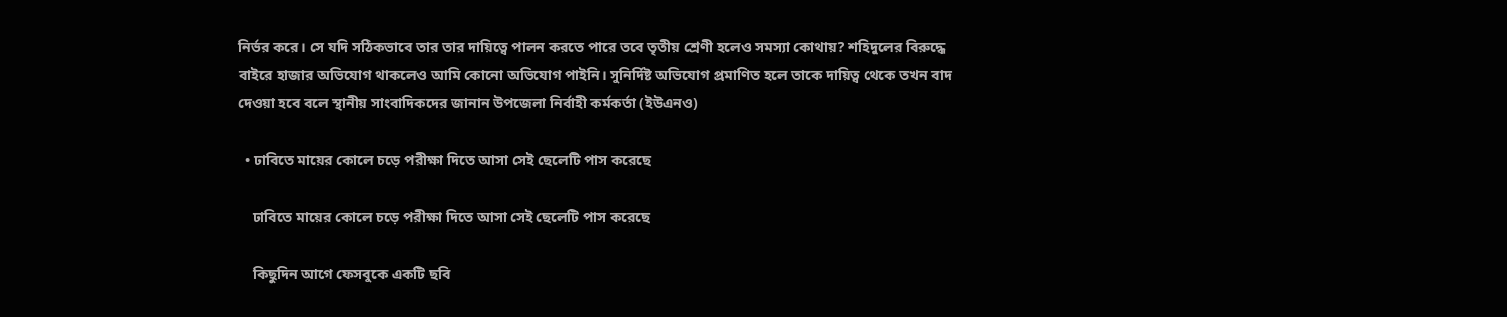নির্ভর করে। সে যদি সঠিকভাবে তার তার দায়িত্বে পালন করতে পারে তবে তৃতীয় শ্রেণী হলেও সমস্যা কোথায়? শহিদুলের বিরুদ্ধে বাইরে হাজার অভিযোগ থাকলেও আমি কোনো অভিযোগ পাইনি। সুনির্দিষ্ট অভিযোগ প্রমাণিত হলে তাকে দায়িত্ব থেকে তখন বাদ দেওয়া হবে বলে স্থানীয় সাংবাদিকদের জানান উপজেলা নির্বাহী কর্মকর্তা (ইউএনও)

  • ঢাবিতে মায়ের কোলে চড়ে পরীক্ষা দিতে আসা সেই ছেলেটি পাস করেছে

    ঢাবিতে মায়ের কোলে চড়ে পরীক্ষা দিতে আসা সেই ছেলেটি পাস করেছে

    কিছুদিন আগে ফেসবুকে একটি ছবি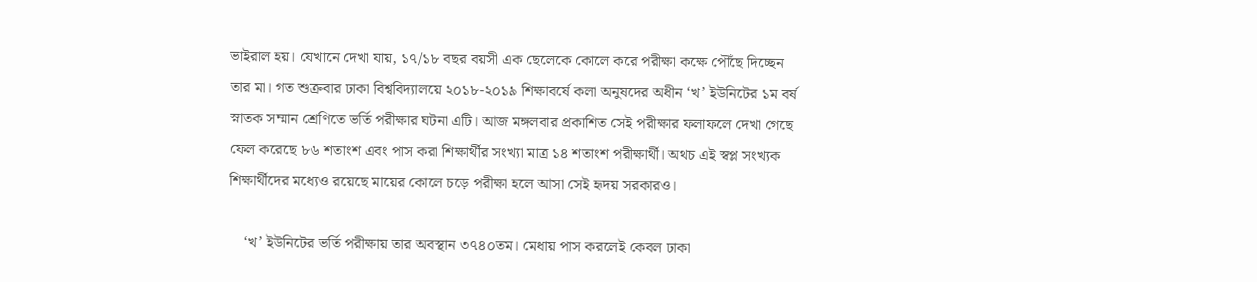ভাইরাল হয়। যেখানে দেখা যায়, ১৭/১৮ বছর বয়সী এক ছেলেকে কোলে করে পরীক্ষা কক্ষে পৌঁছে দিচ্ছেন তার মা। গত শুক্রবার ঢাকা বিশ্ববিদ্যালয়ে ২০১৮-২০১৯ শিক্ষাবর্ষে কলা অনুষদের অধীন ‘খ’ ইউনিটের ১ম বর্ষ স্নাতক সম্মান শ্রেণিতে ভর্তি পরীক্ষার ঘটনা এটি। আজ মঙ্গলবার প্রকাশিত সেই পরীক্ষার ফলাফলে দেখা গেছে ফেল করেছে ৮৬ শতাংশ এবং পাস করা শিক্ষার্থীর সংখ্যা মাত্র ১৪ শতাংশ পরীক্ষার্থী। অথচ এই স্বপ্ল সংখ্যক শিক্ষার্থীদের মধ্যেও রয়েছে মায়ের কোলে চড়ে পরীক্ষা হলে আসা সেই হৃদয় সরকারও।

    ‘খ’ ইউনিটের ভর্তি পরীক্ষায় তার অবস্থান ৩৭৪০তম। মেধায় পাস করলেই কেবল ঢাকা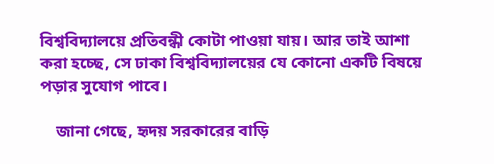বিশ্ববিদ্যালয়ে প্রতিবন্ধী কোটা পাওয়া যায়। আর তাই আশা করা হচ্ছে, সে ঢাকা বিশ্ববিদ্যালয়ের যে কোনো একটি বিষয়ে পড়ার সুযোগ পাবে।

    জানা গেছে, হৃদয় সরকারের বাড়ি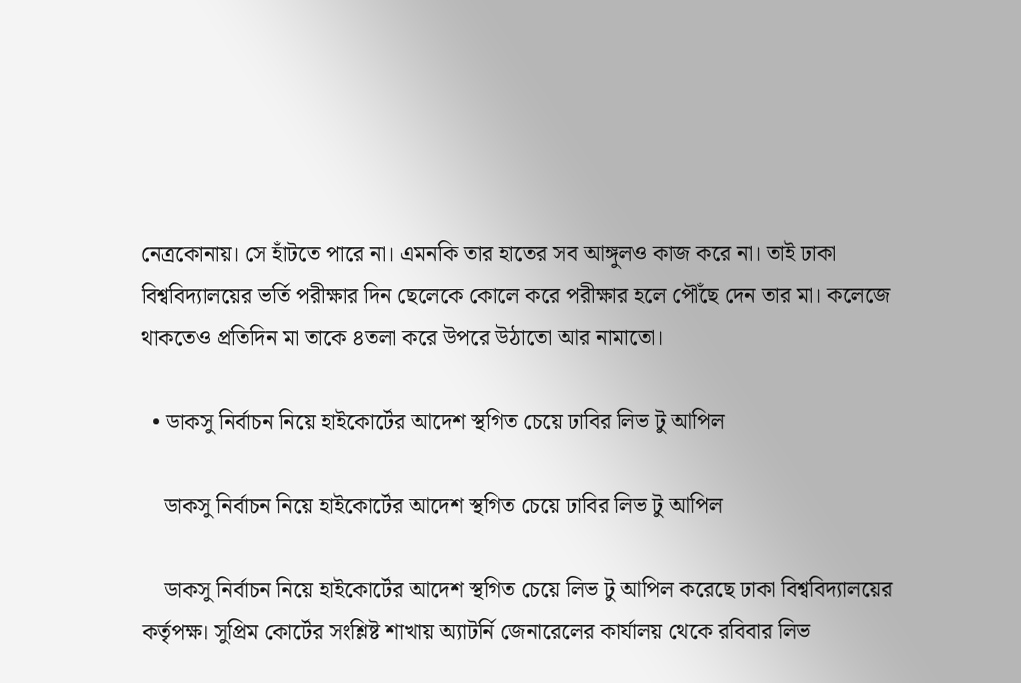নেত্রকোনায়। সে হাঁটতে পারে না। এমনকি তার হাতের সব আঙ্গুলও কাজ করে না। তাই ঢাকা বিশ্ববিদ্যালয়ের ভর্তি পরীক্ষার দিন ছেলেকে কোলে করে পরীক্ষার হলে পৌঁছে দেন তার মা। কলেজে থাকতেও প্রতিদিন মা তাকে ৪তলা করে উপরে উঠাতো আর নামাতো।

  • ডাকসু নির্বাচন নিয়ে হাইকোর্টের আদেশ স্থগিত চেয়ে ঢাবির লিভ টু আপিল

    ডাকসু নির্বাচন নিয়ে হাইকোর্টের আদেশ স্থগিত চেয়ে ঢাবির লিভ টু আপিল

    ডাকসু নির্বাচন নিয়ে হাইকোর্টের আদেশ স্থগিত চেয়ে লিভ টু আপিল করেছে ঢাকা বিশ্ববিদ্যালয়ের কর্তৃপক্ষ। সুপ্রিম কোর্টের সংশ্লিষ্ট শাখায় অ্যাটর্নি জেনারেলের কার্যালয় থেকে রবিবার লিভ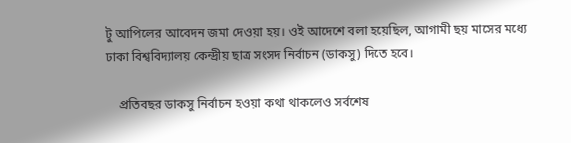টু আপিলের আবেদন জমা দেওয়া হয়। ওই আদেশে বলা হয়েছিল, আগামী ছয় মাসের মধ্যে ঢাকা বিশ্ববিদ্যালয় কেন্দ্রীয় ছাত্র সংসদ নির্বাচন (ডাকসু) দিতে হবে।

    প্রতিবছর ডাকসু নির্বাচন হওয়া কথা থাকলেও সর্বশেষ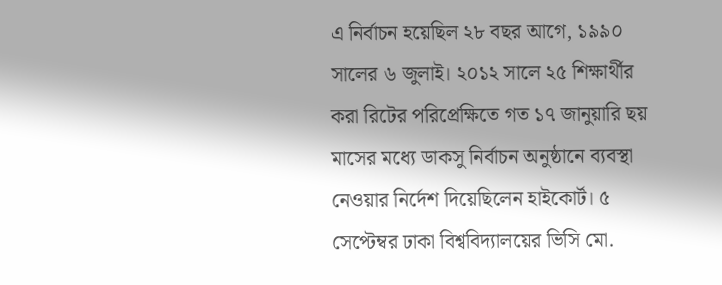এ নির্বাচন হয়েছিল ২৮ বছর আগে, ১৯৯০ সালের ৬ জুলাই। ২০১২ সালে ২৫ শিক্ষার্থীর করা রিটের পরিপ্রেক্ষিতে গত ১৭ জানুয়ারি ছয় মাসের মধ্যে ডাকসু নির্বাচন অনুষ্ঠানে ব্যবস্থা নেওয়ার নির্দেশ দিয়েছিলেন হাইকোর্ট। ৫ সেপ্টেম্বর ঢাকা বিশ্ববিদ্যালয়ের ভিসি মো.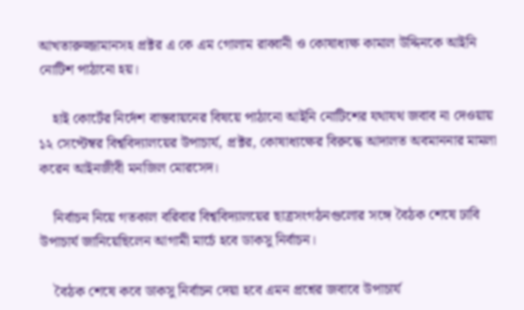আখতারুজ্জামানসহ প্রক্টর এ কে এম গোলাম রাব্বানী ও কোষাধ্যক্ষ কামাল উদ্দিনকে আইনি নোটিশ পাঠানো হয়।

    হাই কোর্টের নির্দেশ বাস্তবায়নের বিষয়ে পাঠানো আইনি নোটিশের যথাযথ জবাব না দেওয়ায় ১২ সেপ্টেম্বর বিশ্ববিদ্যালয়ের উপাচার্য, প্রক্টর, কোষাধ্যক্ষের বিরুদ্ধে আদালত অবমাননার মামলা করেন আইনজীবী মনজিল মোরসেদ।

    নির্বাচন নিয়ে গতকাল বরিবার বিশ্ববিদ্যালয়ের ছাত্রসংগঠনগুলোর সঙ্গে বৈঠক শেষে ঢাবি উপাচার্য জানিয়েছিলেন আগামী মার্চে হবে ডাকসু নির্বাচন।

    বৈঠক শেষে কবে ডাকসু নির্বাচন দেয়া হবে এমন প্রশ্নের জবাবে উপাচার্য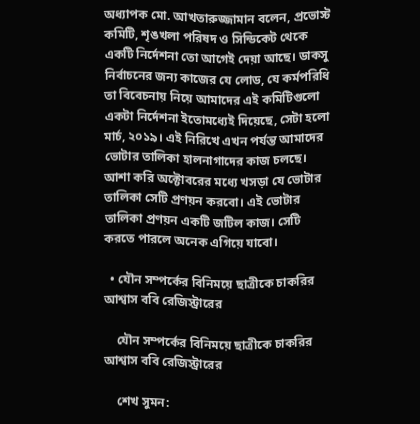অধ্যাপক মো. আখতারুজ্জামান বলেন, প্রভোস্ট কমিটি, শৃঙখলা পরিষদ ও সিন্ডিকেট থেকে একটি নির্দেশনা তো আগেই দেয়া আছে। ডাকসু নির্বাচনের জন্য কাজের যে লোড, যে কর্মপরিধি তা বিবেচনায় নিয়ে আমাদের এই কমিটিগুলো একটা নির্দেশনা ইতোমধ্যেই দিয়েছে, সেটা হলো মার্চ, ২০১৯। এই নিরিখে এখন পর্যন্ত আমাদের ভোটার তালিকা হালনাগাদের কাজ চলছে। আশা করি অক্টোবরের মধ্যে খসড়া যে ভোটার তালিকা সেটি প্রণয়ন করবো। এই ভোটার তালিকা প্রণয়ন একটি জটিল কাজ। সেটি করতে পারলে অনেক এগিয়ে যাবো।

  • যৌন সম্পর্কের বিনিময়ে ছাত্রীকে চাকরির আশ্বাস ববি রেজিস্ট্রারের

    যৌন সম্পর্কের বিনিময়ে ছাত্রীকে চাকরির আশ্বাস ববি রেজিস্ট্রারের

    শেখ সুমন: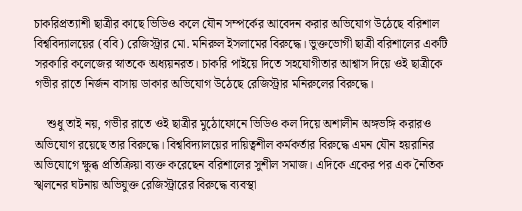চাকরিপ্রত্যাশী ছাত্রীর কাছে ভিডিও কলে যৌন সম্পর্কের আবেদন করার অভিযোগ উঠেছে বরিশাল বিশ্ববিদ্যালয়ের (ববি) রেজিস্ট্রার মো. মনিরুল ইসলামের বিরুদ্ধে। ভুক্তভোগী ছাত্রী বরিশালের একটি সরকারি কলেজের স্নাতকে অধ্যয়নরত। চাকরি পাইয়ে দিতে সহযোগীতার আশ্বাস দিয়ে ওই ছাত্রীকে গভীর রাতে নির্জন বাসায় ডাকার অভিযোগ উঠেছে রেজিস্ট্রার মনিরুলের বিরুদ্ধে।

    শুধু তাই নয়, গভীর রাতে ওই ছাত্রীর মুঠোফোনে ভিডিও কল দিয়ে অশালীন অঙ্গভঙ্গি করারও অভিযোগ রয়েছে তার বিরুদ্ধে। বিশ্ববিদ্যালয়ের দায়িত্বশীল কর্মকর্তার বিরুদ্ধে এমন যৌন হয়রানির অভিযোগে ক্ষুব্ধ প্রতিক্রিয়া ব্যক্ত করেছেন বরিশালের সুশীল সমাজ। এদিকে একের পর এক নৈতিক স্খলনের ঘটনায় অভিযুক্ত রেজিস্ট্রারের বিরুদ্ধে ব্যবস্থা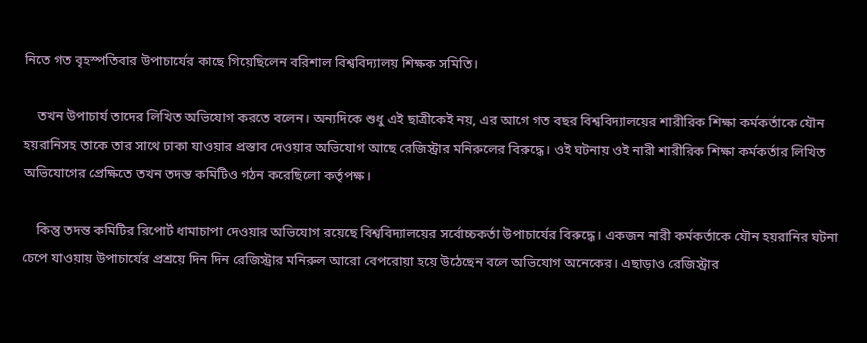নিতে গত বৃহস্পতিবার উপাচার্যের কাছে গিয়েছিলেন বরিশাল বিশ্ববিদ্যালয় শিক্ষক সমিতি।

    তখন উপাচার্য তাদের লিখিত অভিযোগ করতে বলেন। অন্যদিকে শুধু এই ছাত্রীকেই নয়, এর আগে গত বছর বিশ্ববিদ্যালয়ের শারীরিক শিক্ষা কর্মকর্তাকে যৌন হয়রানিসহ তাকে তার সাথে ঢাকা যাওয়ার প্রস্তাব দেওয়ার অভিযোগ আছে রেজিস্ট্রার মনিরুলের বিরুদ্ধে। ওই ঘটনায় ওই নারী শারীরিক শিক্ষা কর্মকর্তার লিখিত অভিযোগের প্রেক্ষিতে তখন তদন্ত কমিটিও গঠন করেছিলো কর্তৃপক্ষ।

    কিন্তু তদন্ত কমিটির রিপোর্ট ধামাচাপা দেওয়ার অভিযোগ রয়েছে বিশ্ববিদ্যালয়ের সর্বোচ্চকর্তা উপাচার্যের বিরুদ্ধে। একজন নারী কর্মকর্তাকে যৌন হয়রানির ঘটনা চেপে যাওয়ায় উপাচার্যের প্রশ্রয়ে দিন দিন রেজিস্ট্রার মনিরুল আরো বেপরোয়া হয়ে উঠেছেন বলে অভিযোগ অনেকের। এছাড়াও রেজিস্ট্রার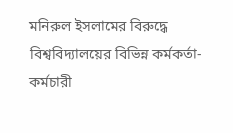মনিরুল ইসলামের বিরুদ্ধে বিশ্ববিদ্যালয়ের বিভিন্ন কর্মকর্তা-কর্মচারী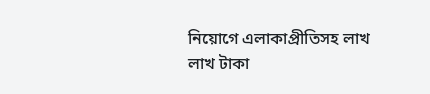নিয়োগে এলাকাপ্রীতিসহ লাখ লাখ টাকা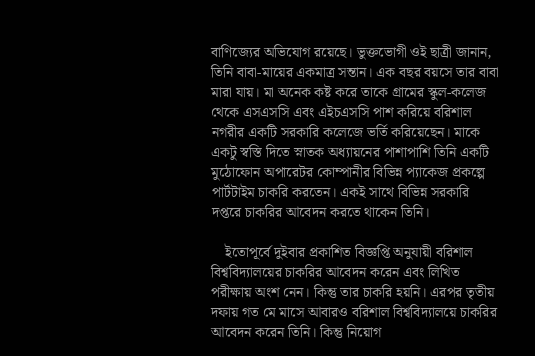বাণিজ্যের অভিযোগ রয়েছে। ভুক্তভোগী ওই ছাত্রী জানান, তিনি বাবা-মায়ের একমাত্র সন্তান। এক বছর বয়সে তার বাবা মারা যায়। মা অনেক কষ্ট করে তাকে গ্রামের স্কুল-কলেজ থেকে এসএসসি এবং এইচএসসি পাশ করিয়ে বরিশাল নগরীর একটি সরকারি কলেজে ভর্তি করিয়েছেন। মাকে একটু স্বস্তি দিতে স্নাতক অধ্যায়নের পাশাপাশি তিনি একটি মুঠোফোন অপারেটর কোম্পানীর বিভিন্ন প্যাকেজ প্রকল্পে পার্টটাইম চাকরি করতেন। একই সাথে বিভিন্ন সরকারি দপ্তরে চাকরির আবেদন করতে থাকেন তিনি।

    ইতোপূর্বে দুইবার প্রকাশিত বিজ্ঞপ্তি অনুযায়ী বরিশাল বিশ্ববিদ্যালয়ের চাকরির আবেদন করেন এবং লিখিত পরীক্ষায় অংশ নেন। কিন্তু তার চাকরি হয়নি। এরপর তৃতীয় দফায় গত মে মাসে আবারও বরিশাল বিশ্ববিদ্যালয়ে চাকরির আবেদন করেন তিনি। কিন্তু নিয়োগ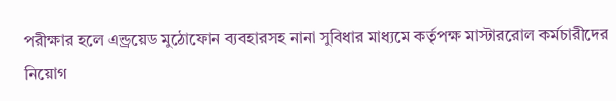পরীক্ষার হলে এন্ড্রয়েড মুঠোফোন ব্যবহারসহ নানা সুবিধার মাধ্যমে কর্তৃপক্ষ মাস্টাররোল কর্মচারীদের নিয়োগ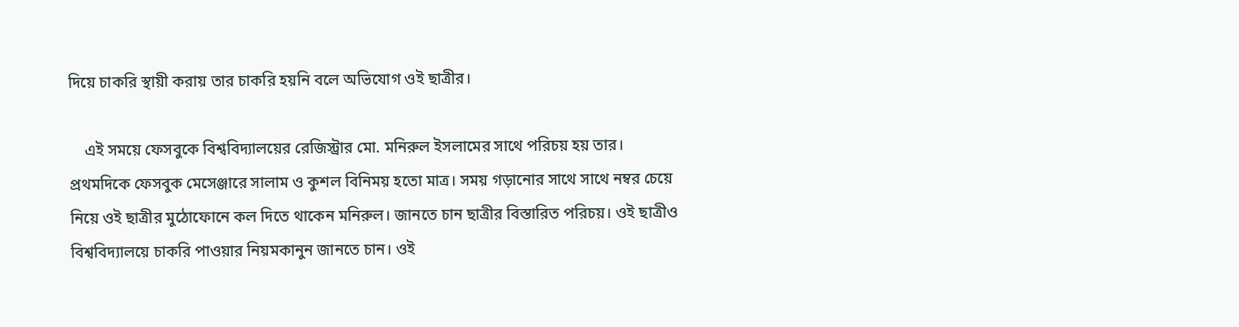দিয়ে চাকরি স্থায়ী করায় তার চাকরি হয়নি বলে অভিযোগ ওই ছাত্রীর।

    এই সময়ে ফেসবুকে বিশ্ববিদ্যালয়ের রেজিস্ট্রার মো. মনিরুল ইসলামের সাথে পরিচয় হয় তার। প্রথমদিকে ফেসবুক মেসেঞ্জারে সালাম ও কুশল বিনিময় হতো মাত্র। সময় গড়ানোর সাথে সাথে নম্বর চেয়ে নিয়ে ওই ছাত্রীর মুঠোফোনে কল দিতে থাকেন মনিরুল। জানতে চান ছাত্রীর বিস্তারিত পরিচয়। ওই ছাত্রীও বিশ্ববিদ্যালয়ে চাকরি পাওয়ার নিয়মকানুন জানতে চান। ওই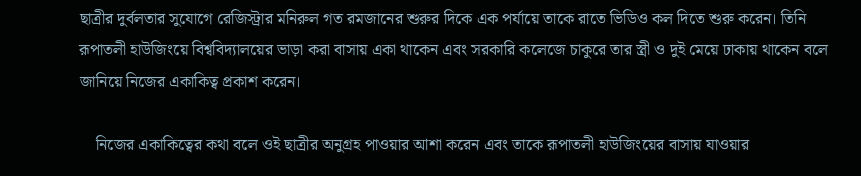ছাত্রীর দুর্বলতার সুযোগে রেজিস্ট্রার মনিরুল গত রমজানের শুরুর দিকে এক পর্যায়ে তাকে রাতে ভিডিও কল দিতে শুরু করেন। তিনি রূপাতলী হাউজিংয়ে বিশ্ববিদ্যালয়ের ভাড়া করা বাসায় একা থাকেন এবং সরকারি কলেজে চাকুরে তার স্ত্রী ও দুই মেয়ে ঢাকায় থাকেন বলে জানিয়ে নিজের একাকিত্ব প্রকাশ করেন।

    নিজের একাকিত্বের কথা বলে ওই ছাত্রীর অনুগ্রহ পাওয়ার আশা করেন এবং তাকে রূপাতলী হাউজিংয়ের বাসায় যাওয়ার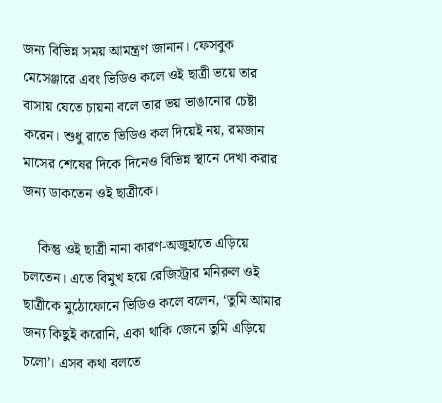জন্য বিভিন্ন সময় আমন্ত্রণ জানান। ফেসবুক মেসেঞ্জারে এবং ভিডিও কলে ওই ছাত্রী ভয়ে তার বাসায় যেতে চায়না বলে তার ভয় ভাঙানোর চেষ্টা করেন। শুধু রাতে ভিডিও কল দিয়েই নয়, রমজান মাসের শেষের দিকে দিনেও বিভিন্ন স্থানে দেখা করার জন্য ডাকতেন ওই ছাত্রীকে।

    কিন্তু ওই ছাত্রী নানা কারণ-অজুহাতে এড়িয়ে চলতেন। এতে বিমুখ হয়ে রেজিস্ট্রার মনিরুল ওই ছাত্রীকে মুঠোফোনে ভিডিও কলে বলেন, ‘তুমি আমার জন্য কিছুই করোনি, একা থাকি জেনে তুমি এড়িয়ে চলো’। এসব কথা বলতে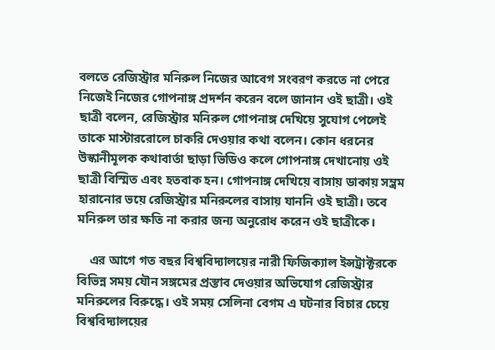বলতে রেজিস্ট্রার মনিরুল নিজের আবেগ সংবরণ করতে না পেরে নিজেই নিজের গোপনাঙ্গ প্রদর্শন করেন বলে জানান ওই ছাত্রী। ওই ছাত্রী বলেন, রেজিস্ট্রার মনিরুল গোপনাঙ্গ দেখিয়ে সুযোগ পেলেই তাকে মাস্টাররোলে চাকরি দেওয়ার কথা বলেন। কোন ধরনের উস্কানীমূলক কথাবার্তা ছাড়া ভিডিও কলে গোপনাঙ্গ দেখানোয় ওই ছাত্রী বিস্মিত এবং হতবাক হন। গোপনাঙ্গ দেখিয়ে বাসায় ডাকায় সম্ভ্রম হারানোর ভয়ে রেজিস্ট্রার মনিরুলের বাসায় যাননি ওই ছাত্রী। তবে মনিরুল তার ক্ষতি না করার জন্য অনুরোধ করেন ওই ছাত্রীকে।

    এর আগে গত বছর বিশ্ববিদ্যালয়ের নারী ফিজিক্যাল ইন্সট্রাক্টরকে বিভিন্ন সময় যৌন সঙ্গমের প্রস্তাব দেওয়ার অভিযোগ রেজিস্ট্রার মনিরুলের বিরুদ্ধে। ওই সময় সেলিনা বেগম এ ঘটনার বিচার চেয়ে বিশ্ববিদ্যালয়ের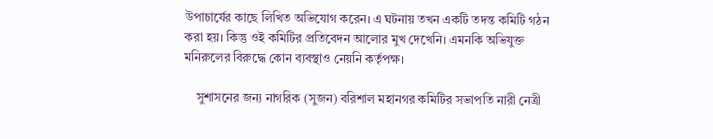উপাচার্যের কাছে লিখিত অভিযোগ করেন। এ ঘটনায় তখন একটি তদন্ত কমিটি গঠন করা হয়। কিন্তু ওই কমিটির প্রতিবেদন আলোর মুখ দেখেনি। এমনকি অভিযুক্ত মনিরুলের বিরুদ্ধে কোন ব্যবস্থাও নেয়নি কর্তৃপক্ষ।

    সুশাসনের জন্য নাগরিক (সুজন) বরিশাল মহানগর কমিটির সভাপতি নারী নেত্রী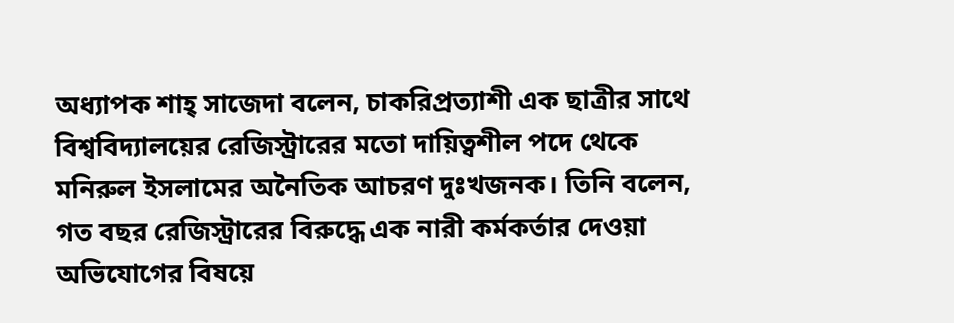অধ্যাপক শাহ্ সাজেদা বলেন, চাকরিপ্রত্যাশী এক ছাত্রীর সাথে বিশ্ববিদ্যালয়ের রেজিস্ট্রারের মতো দায়িত্বশীল পদে থেকে মনিরুল ইসলামের অনৈতিক আচরণ দুঃখজনক। তিনি বলেন, গত বছর রেজিস্ট্রারের বিরুদ্ধে এক নারী কর্মকর্তার দেওয়া অভিযোগের বিষয়ে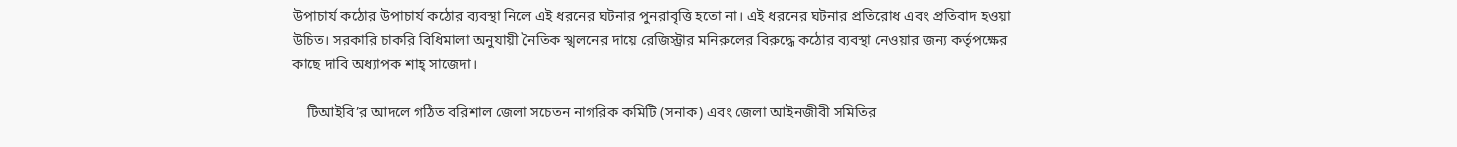উপাচার্য কঠোর উপাচার্য কঠোর ব্যবস্থা নিলে এই ধরনের ঘটনার পুনরাবৃত্তি হতো না। এই ধরনের ঘটনার প্রতিরোধ এবং প্রতিবাদ হওয়া উচিত। সরকারি চাকরি বিধিমালা অনুযায়ী নৈতিক স্খলনের দায়ে রেজিস্ট্রার মনিরুলের বিরুদ্ধে কঠোর ব্যবস্থা নেওয়ার জন্য কর্তৃপক্ষের কাছে দাবি অধ্যাপক শাহ্ সাজেদা।

    টিআইবি’র আদলে গঠিত বরিশাল জেলা সচেতন নাগরিক কমিটি (সনাক) এবং জেলা আইনজীবী সমিতির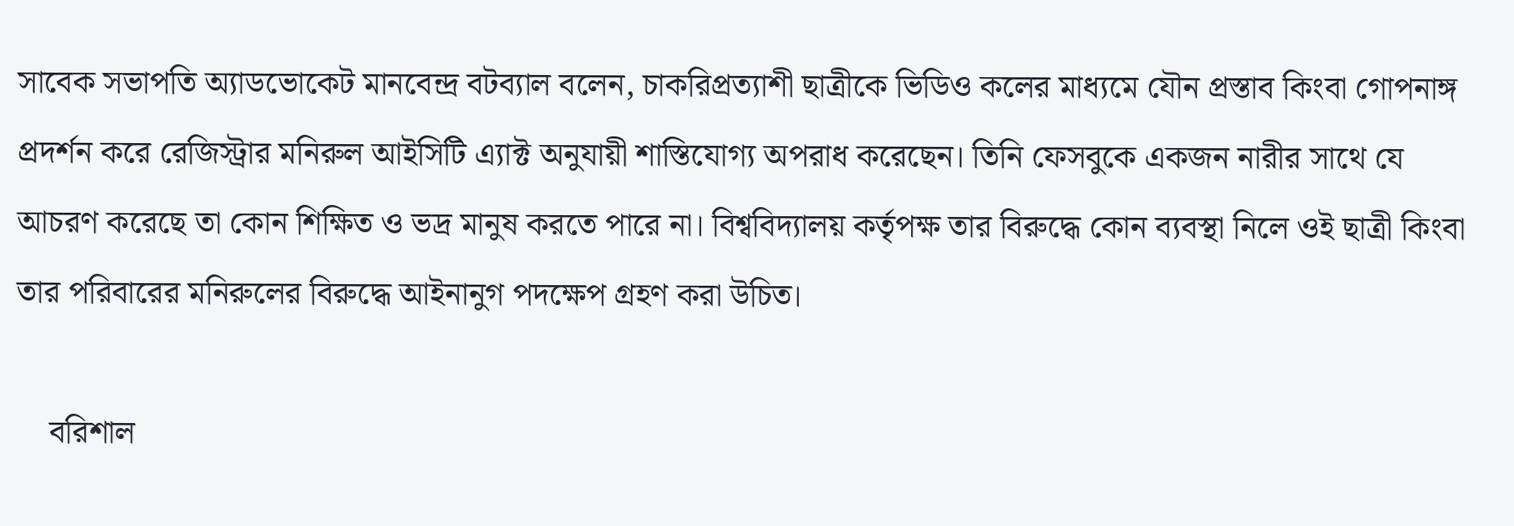সাবেক সভাপতি অ্যাডভোকেট মানবেন্দ্র বটব্যাল বলেন, চাকরিপ্রত্যাশী ছাত্রীকে ভিডিও কলের মাধ্যমে যৌন প্রস্তাব কিংবা গোপনাঙ্গ প্রদর্শন করে রেজিস্ট্রার মনিরুল আইসিটি এ্যাক্ট অনুযায়ী শাস্তিযোগ্য অপরাধ করেছেন। তিনি ফেসবুকে একজন নারীর সাথে যে আচরণ করেছে তা কোন শিক্ষিত ও ভদ্র মানুষ করতে পারে না। বিশ্ববিদ্যালয় কর্তৃপক্ষ তার বিরুদ্ধে কোন ব্যবস্থা নিলে ওই ছাত্রী কিংবা তার পরিবারের মনিরুলের বিরুদ্ধে আইনানুগ পদক্ষেপ গ্রহণ করা উচিত।

    বরিশাল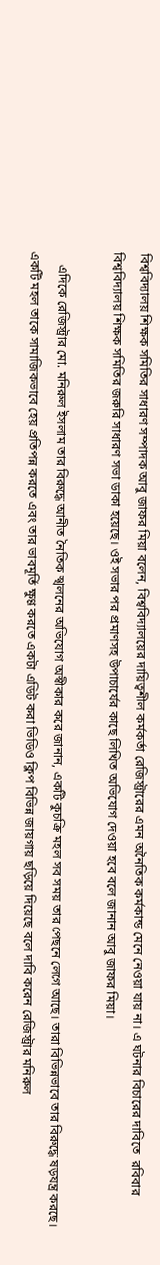বিশ্ববিদ্যালয় শিক্ষক সমিতির সাধারণ সম্পাদক আবু জাফর মিয়া বলেন, বিশ্ববিদ্যালয়ের দায়িত্বশীল কর্মকর্তা রেজিস্ট্রারের এমন অনৈতিক কর্মকান্ড মেনে নেওয়া যায় না। এ ঘটনার বিচারের দাবিতে  রবিবার বিশ্ববিদ্যালয় শিক্ষক সমিতির জরুরি সাধারণ সভা ডাকা হয়েছে। ওই সভার পর প্রমাণসহ উপাচার্যের কাছে লিখিত অভিযোগ দেওয়া হবে বলে জানান আবু জাফর মিয়া।

    এদিকে রেজিস্ট্রার মো. মনিরুল ইসলাম তার বিরুদ্ধে আনীত নৈতিক স্খলনের অভিযোগ অস্বীকার করে জানান, একটি কুচক্রি মহল সব সময় তার পেছনে লেগে আছে। তারা বিভিন্নভাবে তার বিরুদ্ধে ষড়যন্ত্র করছে। একটি মহল তাকে সামাজিকভাবে হেয় প্রতিপন্ন করতে এবং তার ভাবমূর্তি ক্ষুণ্ণ করতে একটা এডিট করা ভিডিও ক্লিপ বিভিন্ন জায়গায় ছড়িয়ে দিয়েছে বলে দাবি করেন রেজিস্ট্রার মনিরুল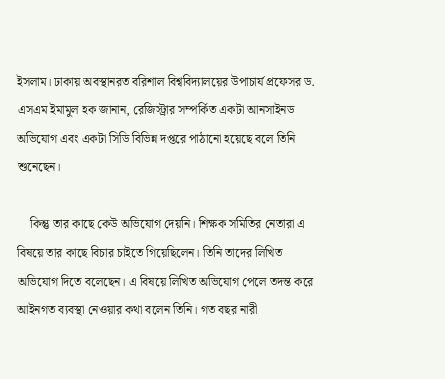ইসলাম। ঢাকায় অবস্থানরত বরিশাল বিশ্ববিদ্যালয়ের উপাচার্য প্রফেসর ড. এসএম ইমামুল হক জানান, রেজিস্ট্রার সম্পর্কিত একটা আনসাইনড অভিযোগ এবং একটা সিডি বিভিন্ন দপ্তরে পাঠানো হয়েছে বলে তিনি শুনেছেন।

    কিন্তু তার কাছে কেউ অভিযোগ দেয়নি। শিক্ষক সমিতির নেতারা এ বিষয়ে তার কাছে বিচার চাইতে গিয়েছিলেন। তিনি তাদের লিখিত অভিযোগ দিতে বলেছেন। এ বিষয়ে লিখিত অভিযোগ পেলে তদন্ত করে আইনগত ব্যবস্থা নেওয়ার কথা বলেন তিনি। গত বছর নারী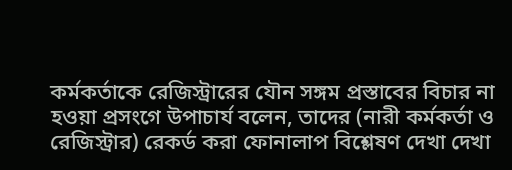কর্মকর্তাকে রেজিস্ট্রারের যৌন সঙ্গম প্রস্তাবের বিচার না হওয়া প্রসংগে উপাচার্য বলেন, তাদের (নারী কর্মকর্তা ও রেজিস্ট্রার) রেকর্ড করা ফোনালাপ বিশ্লেষণ দেখা দেখা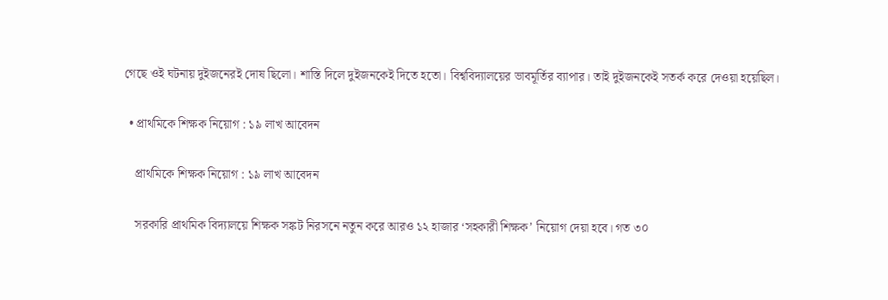গেছে ওই ঘটনায় দুইজনেরই দোষ ছিলো। শাস্তি দিলে দুইজনকেই দিতে হতো। বিশ্ববিদ্যালয়ের ভাবমূর্তির ব্যাপার। তাই দুইজনকেই সতর্ক করে দেওয়া হয়েছিল।

  • প্রাথমিকে শিক্ষক নিয়োগ : ১৯ লাখ আবেদন

    প্রাথমিকে শিক্ষক নিয়োগ : ১৯ লাখ আবেদন

    সরকারি প্রাথমিক বিদ্যালয়ে শিক্ষক সঙ্কট নিরসনে নতুন করে আরও ১২ হাজার ‘সহকারী শিক্ষক’ নিয়োগ দেয়া হবে। গত ৩০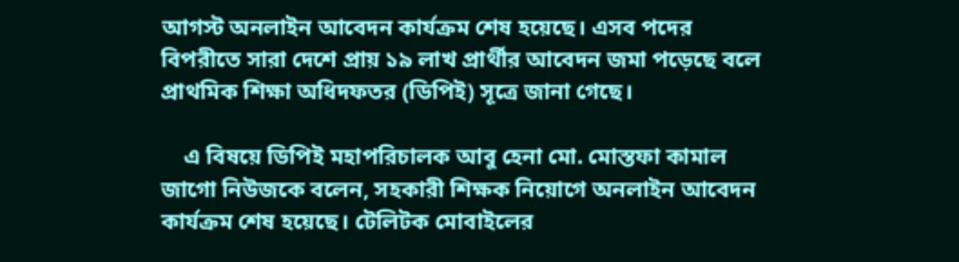আগস্ট অনলাইন আবেদন কার্যক্রম শেষ হয়েছে। এসব পদের বিপরীতে সারা দেশে প্রায় ১৯ লাখ প্রার্থীর আবেদন জমা পড়েছে বলে প্রাথমিক শিক্ষা অধিদফতর (ডিপিই) সূত্রে জানা গেছে।

    এ বিষয়ে ডিপিই মহাপরিচালক আবু হেনা মো. মোস্তফা কামাল জাগো নিউজকে বলেন, সহকারী শিক্ষক নিয়োগে অনলাইন আবেদন কার্যক্রম শেষ হয়েছে। টেলিটক মোবাইলের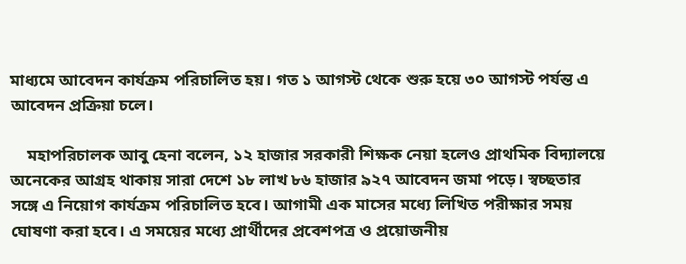মাধ্যমে আবেদন কার্যক্রম পরিচালিত হয়। গত ১ আগস্ট থেকে শুরু হয়ে ৩০ আগস্ট পর্যন্ত এ আবেদন প্রক্রিয়া চলে।

    মহাপরিচালক আবু হেনা বলেন, ১২ হাজার সরকারী শিক্ষক নেয়া হলেও প্রাথমিক বিদ্যালয়ে অনেকের আগ্রহ থাকায় সারা দেশে ১৮ লাখ ৮৬ হাজার ৯২৭ আবেদন জমা পড়ে। স্বচ্ছতার সঙ্গে এ নিয়োগ কার্যক্রম পরিচালিত হবে। আগামী এক মাসের মধ্যে লিখিত পরীক্ষার সময় ঘোষণা করা হবে। এ সময়ের মধ্যে প্রার্থীদের প্রবেশপত্র ও প্রয়োজনীয়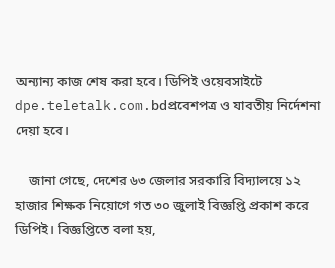অন্যান্য কাজ শেষ করা হবে। ডিপিই ওয়েবসাইটে dpe.teletalk.com.bdপ্রবেশপত্র ও যাবতীয় নির্দেশনা দেয়া হবে।

    জানা গেছে, দেশের ৬৩ জেলার সরকারি বিদ্যালয়ে ১২ হাজার শিক্ষক নিয়োগে গত ৩০ জুলাই বিজ্ঞপ্তি প্রকাশ করে ডিপিই। বিজ্ঞপ্তিতে বলা হয়,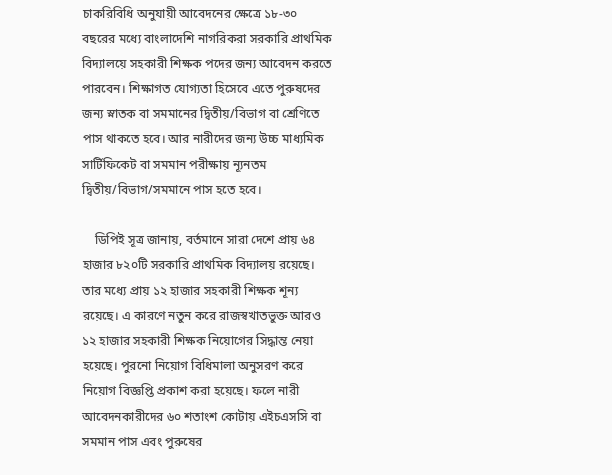চাকরিবিধি অনুযায়ী আবেদনের ক্ষেত্রে ১৮-৩০ বছরের মধ্যে বাংলাদেশি নাগরিকরা সরকারি প্রাথমিক বিদ্যালয়ে সহকারী শিক্ষক পদের জন্য আবেদন করতে পারবেন। শিক্ষাগত যোগ্যতা হিসেবে এতে পুরুষদের জন্য স্নাতক বা সমমানের দ্বিতীয়/বিভাগ বা শ্রেণিতে পাস থাকতে হবে। আর নারীদের জন্য উচ্চ মাধ্যমিক সার্টিফিকেট বা সমমান পরীক্ষায় ন্যূনতম দ্বিতীয়/বিভাগ/সমমানে পাস হতে হবে।

    ডিপিই সূত্র জানায়, বর্তমানে সারা দেশে প্রায় ৬৪ হাজার ৮২০টি সরকারি প্রাথমিক বিদ্যালয় রয়েছে। তার মধ্যে প্রায় ১২ হাজার সহকারী শিক্ষক শূন্য রয়েছে। এ কারণে নতুন করে রাজস্বখাতভুক্ত আরও ১২ হাজার সহকারী শিক্ষক নিয়োগের সিদ্ধান্ত নেয়া হয়েছে। পুরনো নিয়োগ বিধিমালা অনুসরণ করে নিয়োগ বিজ্ঞপ্তি প্রকাশ করা হয়েছে। ফলে নারী আবেদনকারীদের ৬০ শতাংশ কোটায় এইচএসসি বা সমমান পাস এবং পুরুষের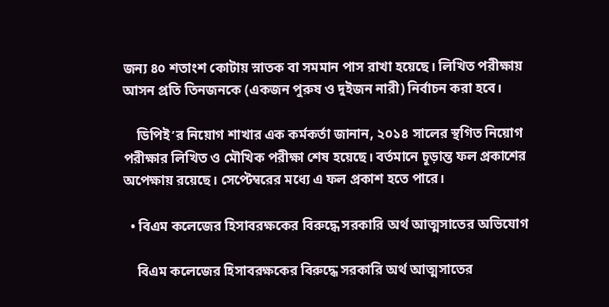জন্য ৪০ শতাংশ কোটায় স্নাতক বা সমমান পাস রাখা হয়েছে। লিখিত পরীক্ষায় আসন প্রতি তিনজনকে (একজন পুরুষ ও দুইজন নারী) নির্বাচন করা হবে।

    ডিপিই’র নিয়োগ শাখার এক কর্মকর্তা জানান, ২০১৪ সালের স্থগিত নিয়োগ পরীক্ষার লিখিত ও মৌখিক পরীক্ষা শেষ হয়েছে। বর্তমানে চূড়ান্ত ফল প্রকাশের অপেক্ষায় রয়েছে। সেপ্টেম্বরের মধ্যে এ ফল প্রকাশ হতে পারে।

  • বিএম কলেজের হিসাবরক্ষকের বিরুদ্ধে সরকারি অর্থ আত্মসাতের অভিযোগ

    বিএম কলেজের হিসাবরক্ষকের বিরুদ্ধে সরকারি অর্থ আত্মসাতের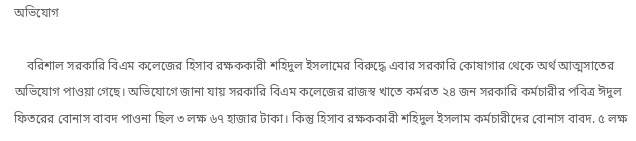অভিযোগ

    বরিশাল সরকারি বিএম কলেজের হিসাব রক্ষককারী শহিদুল ইসলামের বিরুদ্ধে এবার সরকারি কোষাগার থেকে অর্থ আত্মসাতের অভিযোগ পাওয়া গেছে। অভিযোগে জানা যায় সরকারি বিএম কলেজের রাজস্ব খাতে কর্মরত ২৪ জন সরকারি কর্মচারীর পবিত্র ঈদুল ফিতরের বোনাস বাবদ পাওনা ছিল ৩ লক্ষ ৬৭ হাজার টাকা। কিন্তু হিসাব রক্ষককারী শহিদুল ইসলাম কর্মচারীদের বোনাস বাবদ. ৫ লক্ষ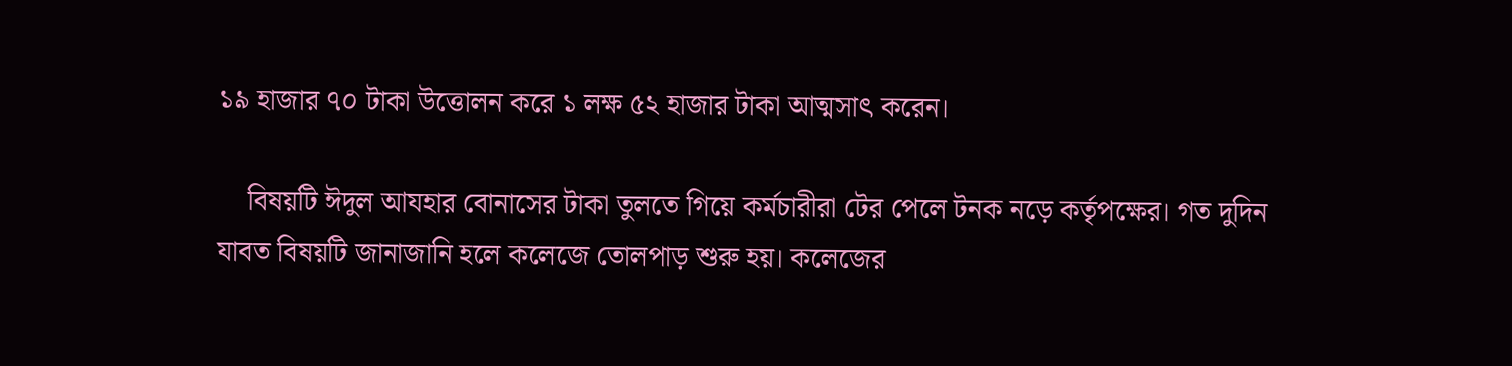১৯ হাজার ৭০ টাকা উত্তোলন করে ১ লক্ষ ৫২ হাজার টাকা আত্মসাৎ করেন।

    বিষয়টি ঈদুল আযহার বোনাসের টাকা তুলতে গিয়ে কর্মচারীরা টের পেলে টনক নড়ে কর্তৃপক্ষের। গত দুদিন যাবত বিষয়টি জানাজানি হলে কলেজে তোলপাড় শুরু হয়। কলেজের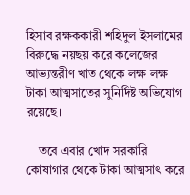হিসাব রক্ষককারী শহিদুল ইসলামের বিরুদ্ধে নয়ছয় করে কলেজের আভ্যন্তরীণ খাত থেকে লক্ষ লক্ষ টাকা আত্মসাতের সুনির্দিষ্ট অভিযোগ রয়েছে।

    তবে এবার খোদ সরকারি কোষাগার থেকে টাকা আত্মসাৎ করে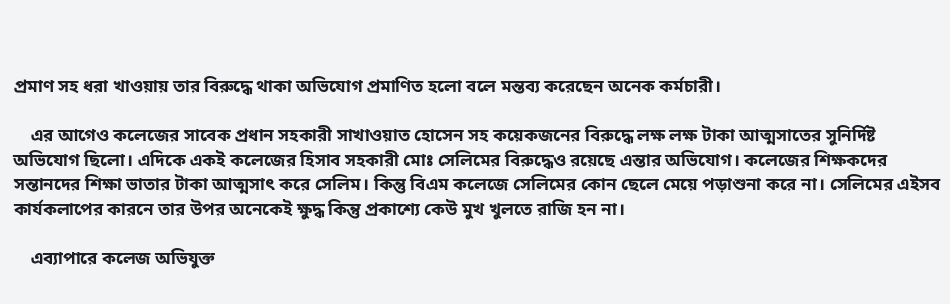প্রমাণ সহ ধরা খাওয়ায় তার বিরুদ্ধে থাকা অভিযোগ প্রমাণিত হলো বলে মন্তব্য করেছেন অনেক কর্মচারী।

    এর আগেও কলেজের সাবেক প্রধান সহকারী সাখাওয়াত হোসেন সহ কয়েকজনের বিরুদ্ধে লক্ষ লক্ষ টাকা আত্মসাতের সুনির্দিষ্ট অভিযোগ ছিলো। এদিকে একই কলেজের হিসাব সহকারী মোঃ সেলিমের বিরুদ্ধেও রয়েছে এন্তার অভিযোগ। কলেজের শিক্ষকদের সন্তানদের শিক্ষা ভাতার টাকা আত্মসাৎ করে সেলিম। কিন্তু বিএম কলেজে সেলিমের কোন ছেলে মেয়ে পড়াশুনা করে না। সেলিমের এইসব কার্যকলাপের কারনে তার উপর অনেকেই ক্ষুদ্ধ কিন্তু প্রকাশ্যে কেউ মুখ খুলতে রাজি হন না।

    এব্যাপারে কলেজ অভিযুক্ত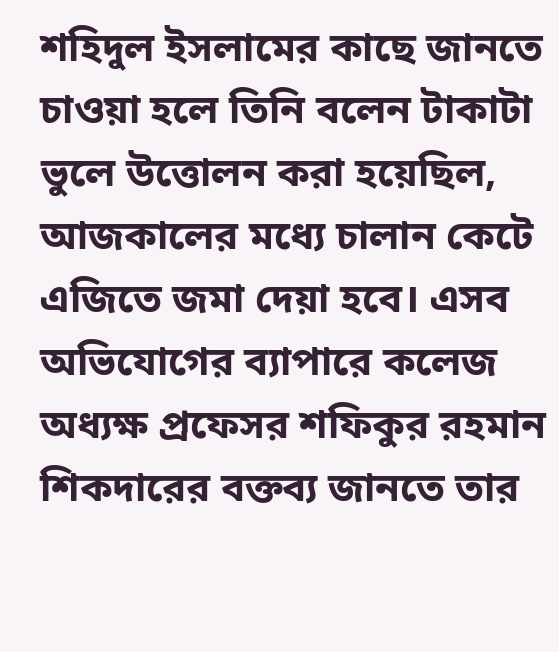শহিদুল ইসলামের কাছে জানতে চাওয়া হলে তিনি বলেন টাকাটা ভুলে উত্তোলন করা হয়েছিল, আজকালের মধ্যে চালান কেটে এজিতে জমা দেয়া হবে। এসব অভিযোগের ব্যাপারে কলেজ অধ্যক্ষ প্রফেসর শফিকুর রহমান শিকদারের বক্তব্য জানতে তার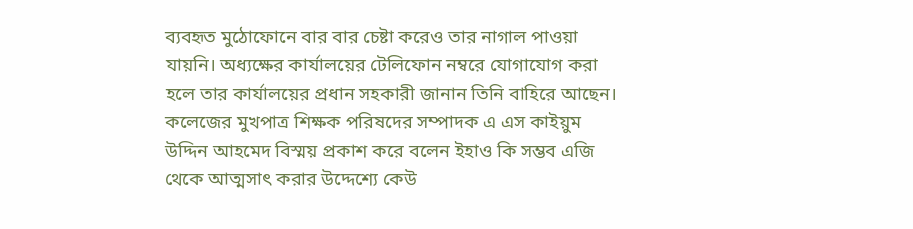ব্যবহৃত মুঠোফোনে বার বার চেষ্টা করেও তার নাগাল পাওয়া যায়নি। অধ্যক্ষের কার্যালয়ের টেলিফোন নম্বরে যোগাযোগ করা হলে তার কার্যালয়ের প্রধান সহকারী জানান তিনি বাহিরে আছেন। কলেজের মুখপাত্র শিক্ষক পরিষদের সম্পাদক এ এস কাইয়ুম উদ্দিন আহমেদ বিস্ময় প্রকাশ করে বলেন ইহাও কি সম্ভব এজি থেকে আত্মসাৎ করার উদ্দেশ্যে কেউ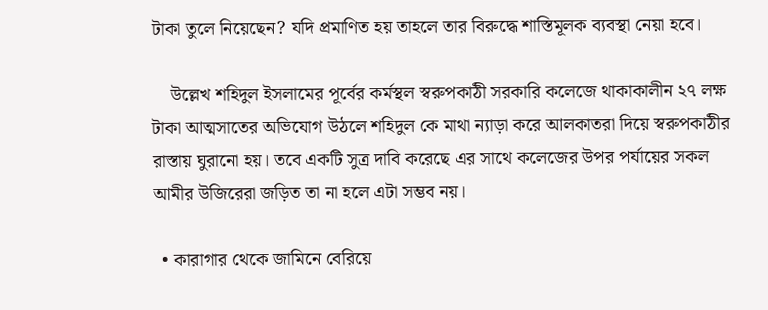টাকা তুলে নিয়েছেন? যদি প্রমাণিত হয় তাহলে তার বিরুদ্ধে শাস্তিমূলক ব্যবস্থা নেয়া হবে।

    উল্লেখ শহিদুল ইসলামের পূর্বের কর্মস্থল স্বরুপকাঠী সরকারি কলেজে থাকাকালীন ২৭ লক্ষ টাকা আত্মসাতের অভিযোগ উঠলে শহিদুল কে মাথা ন্যাড়া করে আলকাতরা দিয়ে স্বরুপকাঠীর রাস্তায় ঘুরানো হয়। তবে একটি সুত্র দাবি করেছে এর সাথে কলেজের উপর পর্যায়ের সকল আমীর উজিরেরা জড়িত তা না হলে এটা সম্ভব নয়।

  • কারাগার থেকে জামিনে বেরিয়ে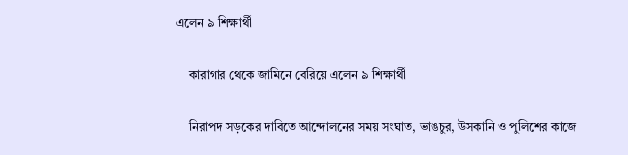এলেন ৯ শিক্ষার্থী

    কারাগার থেকে জামিনে বেরিয়ে এলেন ৯ শিক্ষার্থী

    নিরাপদ সড়কের দাবিতে আন্দোলনের সময় সংঘাত, ভাঙচুর, উসকানি ও পুলিশের কাজে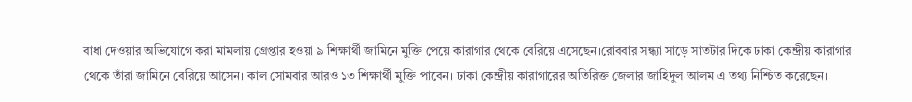বাধা দেওয়ার অভিযোগে করা মামলায় গ্রেপ্তার হওয়া ৯ শিক্ষার্থী জামিনে মুক্তি পেয়ে কারাগার থেকে বেরিয়ে এসেছেন।রোববার সন্ধ্যা সাড়ে সাতটার দিকে ঢাকা কেন্দ্রীয় কারাগার থেকে তাঁরা জামিনে বেরিয়ে আসেন। কাল সোমবার আরও ১৩ শিক্ষার্থী মুক্তি পাবেন। ঢাকা কেন্দ্রীয় কারাগারের অতিরিক্ত জেলার জাহিদুল আলম এ তথ্য নিশ্চিত করেছেন।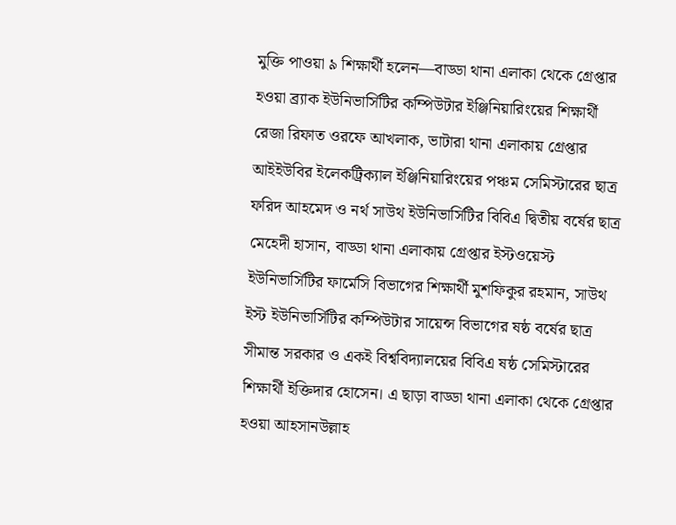মুক্তি পাওয়া ৯ শিক্ষার্থী হলেন—বাড্ডা থানা এলাকা থেকে গ্রেপ্তার হওয়া ব্র্যাক ইউনিভার্সিটির কম্পিউটার ইঞ্জিনিয়ারিংয়ের শিক্ষার্থী রেজা রিফাত ওরফে আখলাক, ভাটারা থানা এলাকায় গ্রেপ্তার আইইউবির ইলেকট্রিক্যাল ইঞ্জিনিয়ারিংয়ের পঞ্চম সেমিস্টারের ছাত্র ফরিদ আহমেদ ও নর্থ সাউথ ইউনিভার্সিটির বিবিএ দ্বিতীয় বর্ষের ছাত্র মেহেদী হাসান, বাড্ডা থানা এলাকায় গ্রেপ্তার ইস্টওয়েস্ট ইউনিভার্সিটির ফার্মেসি বিভাগের শিক্ষার্থী মুশফিকুর রহমান, সাউথ ইস্ট ইউনিভার্সিটির কম্পিউটার সায়েন্স বিভাগের ষষ্ঠ বর্ষের ছাত্র সীমান্ত সরকার ও একই বিশ্ববিদ্যালয়ের বিবিএ ষষ্ঠ সেমিস্টারের শিক্ষার্থী ইক্তিদার হোসেন। এ ছাড়া বাড্ডা থানা এলাকা থেকে গ্রেপ্তার হওয়া আহসানউল্লাহ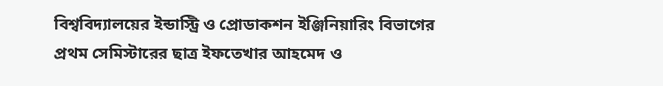বিশ্ববিদ্যালয়ের ইন্ডাস্ট্রি ও প্রোডাকশন ইঞ্জিনিয়ারিং বিভাগের প্রথম সেমিস্টারের ছাত্র ইফতেখার আহমেদ ও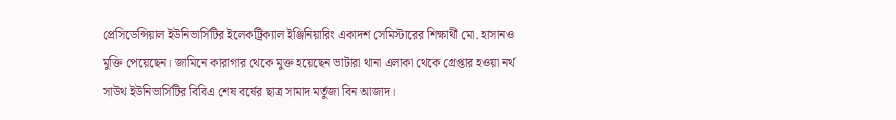প্রেসিডেন্সিয়াল ইউনিভার্সিটির ইলেকট্রিক্যাল ইঞ্জিনিয়ারিং একাদশ সেমিস্টারের শিক্ষার্থী মো. হাসানও মুক্তি পেয়েছেন। জামিনে কারাগার থেকে মুক্ত হয়েছেন ভাটারা থানা এলাকা থেকে গ্রেপ্তার হওয়া নর্থ সাউথ ইউনিভার্সিটির বিবিএ শেষ বর্ষের ছাত্র সামাদ মর্তুজা বিন আজাদ।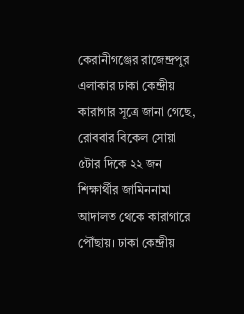কেরানীগঞ্জের রাজেন্দ্রপুর এলাকার ঢাকা কেন্দ্রীয় কারাগার সূত্রে জানা গেছে, রোববার বিকেল সোয়া ৫টার দিকে ২২ জন শিক্ষার্থীর জামিননামা আদালত থেকে কারাগারে পৌঁছায়। ঢাকা কেন্দ্রীয়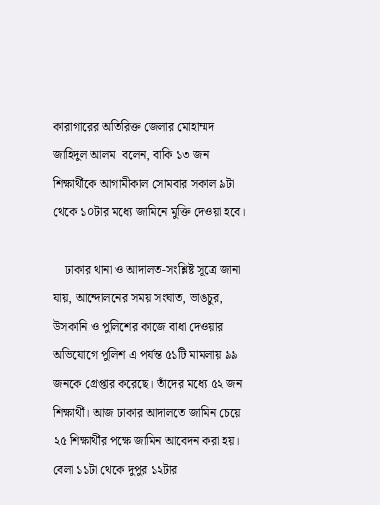কারাগারের অতিরিক্ত জেলার মোহাম্মদ জাহিদুল আলম  বলেন, বাকি ১৩ জন শিক্ষার্থীকে আগামীকাল সোমবার সকাল ৯টা থেকে ১০টার মধ্যে জামিনে মুক্তি দেওয়া হবে।

    ঢাকার থানা ও আদালত-সংশ্লিষ্ট সূত্রে জানা যায়, আন্দোলনের সময় সংঘাত, ভাঙচুর, উসকানি ও পুলিশের কাজে বাধা দেওয়ার অভিযোগে পুলিশ এ পর্যন্ত ৫১টি মামলায় ৯৯ জনকে গ্রেপ্তার করেছে। তাঁদের মধ্যে ৫২ জন শিক্ষার্থী। আজ ঢাকার আদালতে জামিন চেয়ে ২৫ শিক্ষার্থীর পক্ষে জামিন আবেদন করা হয়। বেলা ১১টা থেকে দুপুর ১২টার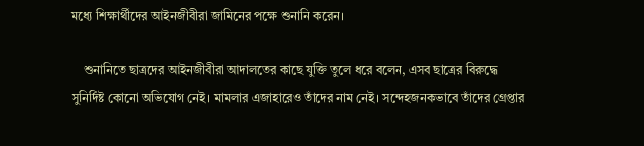মধ্যে শিক্ষার্থীদের আইনজীবীরা জামিনের পক্ষে শুনানি করেন।

    শুনানিতে ছাত্রদের আইনজীবীরা আদালতের কাছে যুক্তি তুলে ধরে বলেন, এসব ছাত্রের বিরুদ্ধে সুনির্দিষ্ট কোনো অভিযোগ নেই। মামলার এজাহারেও তাঁদের নাম নেই। সন্দেহজনকভাবে তাঁদের গ্রেপ্তার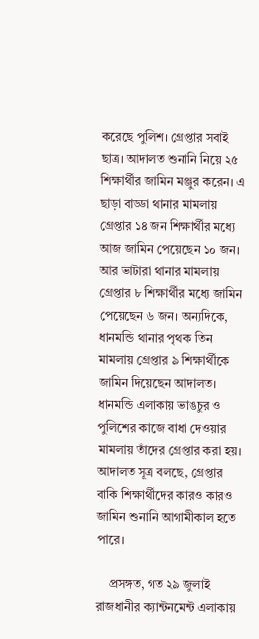করেছে পুলিশ। গ্রেপ্তার সবাই ছাত্র। আদালত শুনানি নিয়ে ২৫ শিক্ষার্থীর জামিন মঞ্জুর করেন। এ ছাড়া বাড্ডা থানার মামলায় গ্রেপ্তার ১৪ জন শিক্ষার্থীর মধ্যে আজ জামিন পেয়েছেন ১০ জন। আর ভাটারা থানার মামলায় গ্রেপ্তার ৮ শিক্ষার্থীর মধ্যে জামিন পেয়েছেন ৬ জন। অন্যদিকে, ধানমন্ডি থানার পৃথক তিন মামলায় গ্রেপ্তার ৯ শিক্ষার্থীকে জামিন দিয়েছেন আদালত। ধানমন্ডি এলাকায় ভাঙচুর ও পুলিশের কাজে বাধা দেওয়ার মামলায় তাঁদের গ্রেপ্তার করা হয়। আদালত সূত্র বলছে, গ্রেপ্তার বাকি শিক্ষার্থীদের কারও কারও জামিন শুনানি আগামীকাল হতে পারে।

    প্রসঙ্গত, গত ২৯ জুলাই রাজধানীর ক্যান্টনমেন্ট এলাকায়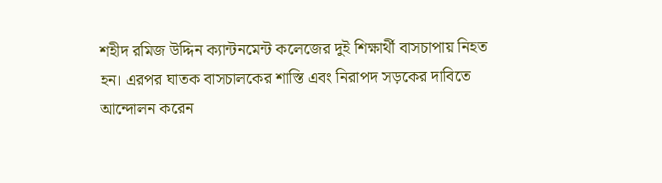শহীদ রমিজ উদ্দিন ক্যান্টনমেন্ট কলেজের দুই শিক্ষার্থী বাসচাপায় নিহত হন। এরপর ঘাতক বাসচালকের শাস্তি এবং নিরাপদ সড়কের দাবিতে আন্দোলন করেন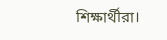শিক্ষার্থীরা।